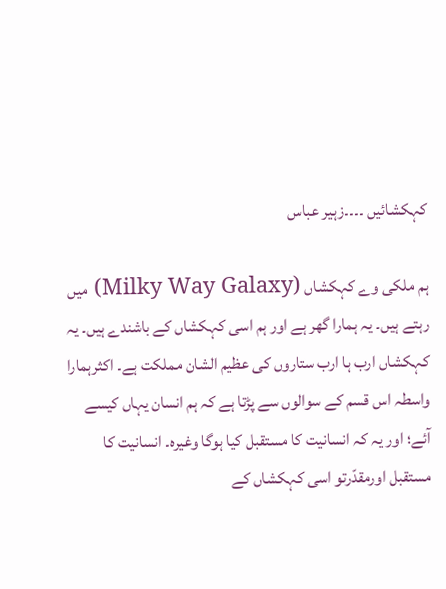کہکشائیں ۔۔۔۔زہیر عباس

ہم ملکی وے کہکشاں (Milky Way Galaxy) میں رہتے ہیں۔ یہ ہمارا گھر ہے اور ہم اسی کہکشاں کے باشندے ہیں۔ یہ کہکشاں ارب ہا ارب ستاروں کی عظیم الشان مملکت ہے۔ اکثرہمارا واسطہ اس قسم کے سوالوں سے پڑتا ہے کہ ہم انسان یہاں کیسے آئے؛ اور یہ کہ انسانیت کا مستقبل کیا ہوگا وغیرہ۔ انسانیت کا مستقبل اورمقدّرتو اسی کہکشاں کے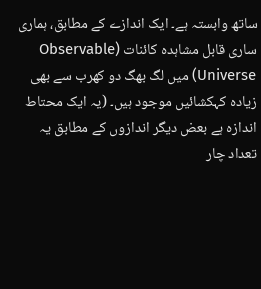ساتھ وابستہ ہے۔ ایک اندازے کے مطابق، ہماری ساری قابل مشاہدہ کائنات (Observable Universe) میں لگ بھگ دو کھرب سے بھی زیادہ کہکشائیں موجود ہیں۔ (یہ ایک محتاط اندازہ ہے بعض دیگر اندازوں کے مطابق یہ تعداد چار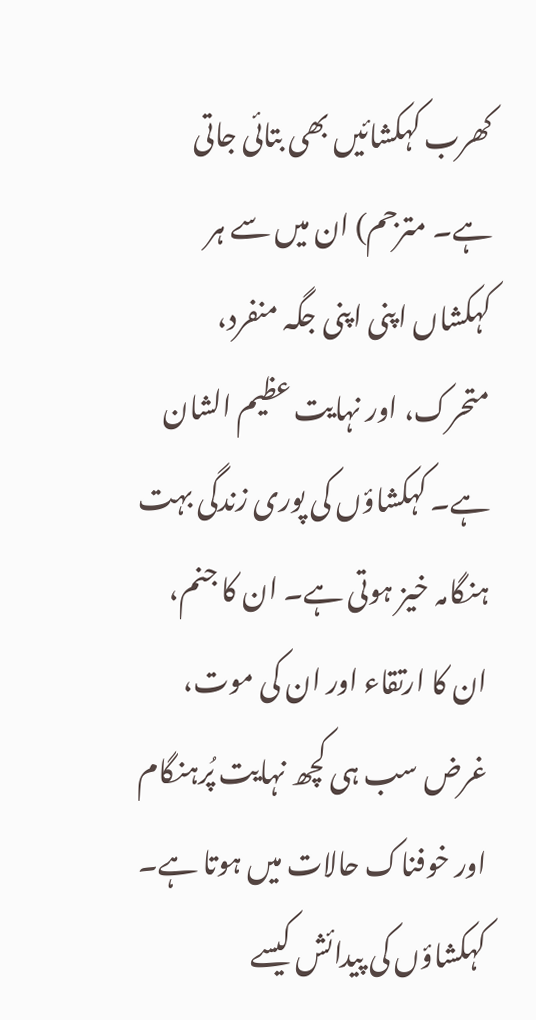کھرب کہکشائیں بھی بتائی جاتی ہے۔ مترجم) ان میں سے ہر کہکشاں اپنی اپنی جگہ منفرد، متحرک، اور نہایت عظیم الشان ہے۔ کہکشاؤں کی پوری زندگی بہت ہنگامہ خیز ہوتی ہے۔ ان کا جنم، ان کا ارتقاء اور ان کی موت، غرض سب ہی کچھ نہایت پُرہنگام اور خوفناک حالات میں ہوتا ہے۔ کہکشاؤں کی پیدائش کیسے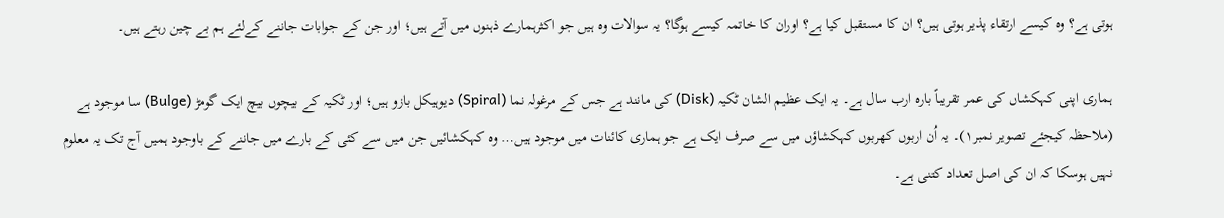ہوتی ہے؟ وہ کیسے ارتقاء پذیر ہوتی ہیں؟ ان کا مستقبل کیا ہے؟ اوران کا خاتمہ کیسے ہوگا؟ یہ سوالات وہ ہیں جو اکثرہمارے ذہنوں میں آتے ہیں؛ اور جن کے جوابات جاننے کےلئے ہم بے چین رہتے ہیں۔

ہماری اپنی کہکشاں کی عمر تقریباً بارہ ارب سال ہے۔ یہ ایک عظیم الشان ٹکیہ (Disk) کی مانند ہے جس کے مرغولہ نما (Spiral) دیوہیکل بازو ہیں؛ اور ٹکیہ کے بیچوں بیچ ایک گومڑ (Bulge) سا موجود ہے (ملاحظہ کیجئے تصویر نمبر١)۔ یہ اُن اربوں کھربوں کہکشاؤں میں سے صرف ایک ہے جو ہماری کائنات میں موجود ہیں… وہ کہکشائیں جن میں سے کئی کے بارے میں جاننے کے باوجود ہمیں آج تک یہ معلوم نہیں ہوسکا کہ ان کی اصل تعداد کتنی ہے۔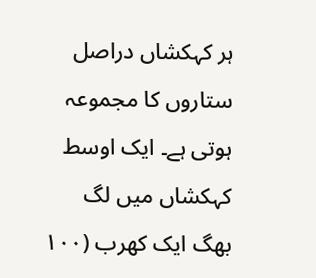ہر کہکشاں دراصل ستاروں کا مجموعہ ہوتی ہے۔ ایک اوسط کہکشاں میں لگ بھگ ایک کھرب (۱۰۰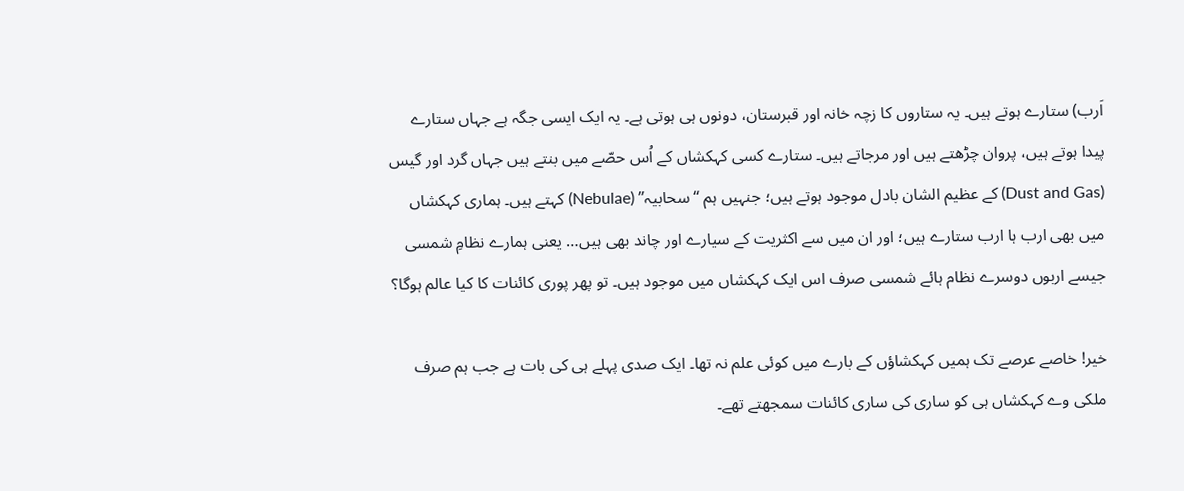اَرب) ستارے ہوتے ہیں۔ یہ ستاروں کا زچہ خانہ اور قبرستان، دونوں ہی ہوتی ہے۔ یہ ایک ایسی جگہ ہے جہاں ستارے پیدا ہوتے ہیں، پروان چڑھتے ہیں اور مرجاتے ہیں۔ ستارے کسی کہکشاں کے اُس حصّے میں بنتے ہیں جہاں گرد اور گیس (Dust and Gas) کے عظیم الشان بادل موجود ہوتے ہیں؛ جنہیں ہم ‘‘سحابیہ’’ (Nebulae) کہتے ہیں۔ ہماری کہکشاں میں بھی ارب ہا ارب ستارے ہیں؛ اور ان میں سے اکثریت کے سیارے اور چاند بھی ہیں… یعنی ہمارے نظامِ شمسی جیسے اربوں دوسرے نظام ہائے شمسی صرف اس ایک کہکشاں میں موجود ہیں۔ تو پھر پوری کائنات کا کیا عالم ہوگا؟

خیر! خاصے عرصے تک ہمیں کہکشاؤں کے بارے میں کوئی علم نہ تھا۔ ایک صدی پہلے ہی کی بات ہے جب ہم صرف ملکی وے کہکشاں ہی کو ساری کی ساری کائنات سمجھتے تھے۔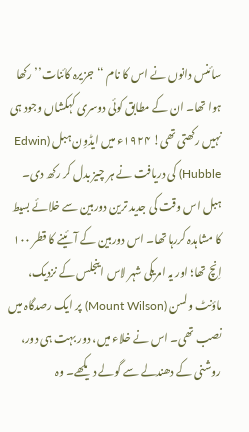سائنس دانوں نے اس کا نام ‘‘جزیرہ کائنات’’ رکھا ہوا تھا۔ ان کے مطابق کوئی دوسری کہکشاں وجود ہی نہیں رکھتی تھی! ۱۹۲۴ء میں ایڈوِن ہبل (Edwin Hubble) کی دریافت نے ہر چیز بدل کر رکھ دی۔ ہبل اس وقت کی جدید ترین دوربین سے خلائے بسیط کا مشاہدہ کررہا تھا۔ اس دوربین کے آئینے کا قطر ۱۰۰ اِنچ تھا؛ اور یہ امریکی شہر لاس اینجلس کے نزدیک، ماؤنٹ ولسن (Mount Wilson) پر ایک رصدگاہ میں نصب تھی۔ اس نے خلاء میں، دور بہت ہی دور، روشنی کے دھندلے سے گولے دیکھے۔ وہ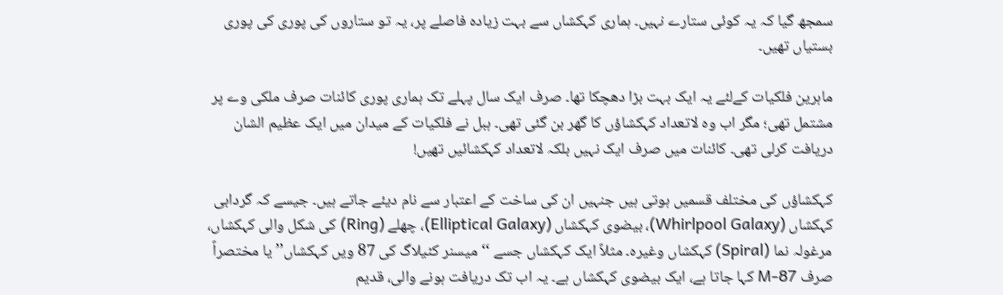سمجھ گیا کہ یہ کوئی ستارے نہیں۔ ہماری کہکشاں سے بہت زیادہ فاصلے پر، یہ تو ستاروں کی پوری کی پوری بستیاں تھیں۔

ماہرین فلکیات کےلئے یہ ایک بہت بڑا دھچکا تھا۔ صرف ایک سال پہلے تک ہماری پوری کائنات صرف ملکی وے پر مشتمل تھی؛ مگر اب وہ لاتعداد کہکشاؤں کا گھر بن گئی تھی۔ ہبل نے فلکیات کے میدان میں ایک عظیم الشان دریافت کرلی تھی۔ کائنات میں صرف ایک نہیں بلکہ لاتعداد کہکشائیں تھیں!

کہکشاؤں کی مختلف قسمیں ہوتی ہیں جنہیں ان کی ساخت کے اعتبار سے نام دیئے جاتے ہیں۔ جیسے کہ گردابی کہکشاں (Whirlpool Galaxy)، بیضوی کہکشاں (Elliptical Galaxy)، چھلے (Ring) کی شکل والی کہکشاں، مرغولہ نما (Spiral) کہکشاں وغیرہ۔ مثلاً ایک کہکشاں جسے ‘‘میسنر کٹیلاگ کی 87 ویں کہکشاں’’ یا مختصراً صرف M-87 کہا جاتا ہے، ایک بیضوی کہکشاں ہے۔ یہ اب تک دریافت ہونے والی، قدیم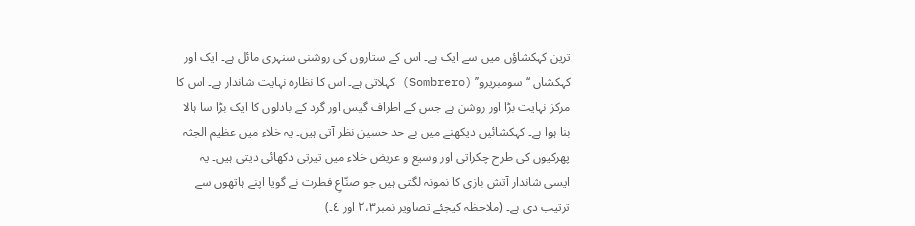ترین کہکشاؤں میں سے ایک ہے۔ اس کے ستاروں کی روشنی سنہری مائل ہے۔ ایک اور کہکشاں ‘‘سومبریرو’’ (Sombrero) کہلاتی ہے۔ اس کا نظارہ نہایت شاندار ہے۔ اس کا مرکز نہایت بڑا اور روشن ہے جس کے اطراف گیس اور گرد کے بادلوں کا ایک بڑا سا ہالا بنا ہوا ہے۔ کہکشائیں دیکھنے میں بے حد حسین نظر آتی ہیں۔ یہ خلاء میں عظیم الجثہ پھرکیوں کی طرح چکراتی اور وسیع و عریض خلاء میں تیرتی دکھائی دیتی ہیں۔ یہ ایسی شاندار آتش بازی کا نمونہ لگتی ہیں جو صنّاعِ فطرت نے گویا اپنے ہاتھوں سے ترتیب دی ہے۔ (ملاحظہ کیجئے تصاویر نمبر٢،٣ اور ٤۔)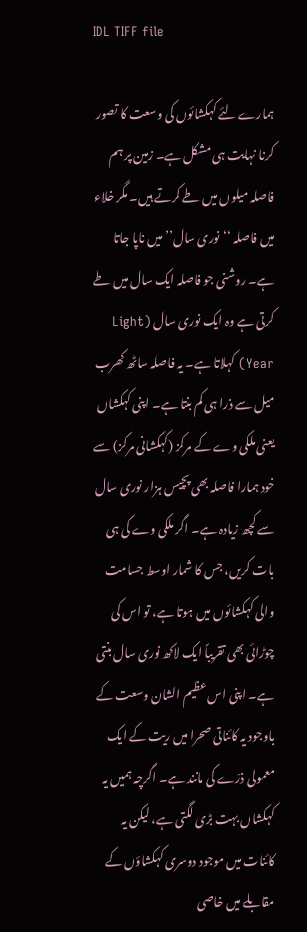IDL TIFF file

ہمارے لئے کہکشائوں کی وسعت کا تصور کرنا نہایت ہی مشکل ہے۔ زمین پر ہم فاصلہ میلوں میں طے کرتے ہیں۔ مگر خلاء میں فاصلہ ‘‘نوری سال’’ میں ناپا جاتا ہے۔ روشنی جو فاصلہ ایک سال میں طے کرتی ہے وہ ایک نوری سال (Light Year) کہلاتا ہے۔ یہ فاصلہ ساٹھ کھرب میل سے ذرا ہی کم بنتا ہے۔ اپنی کہکشاں یعنی ملکی وے کے مرکز (کہکشانی مرکز) سے خود ہمارا فاصلہ بھی پچیس ہزار نوری سال سے کچھ زیادہ ہے۔ اگر ملکی وے کی ہی بات کریں، جس کا شمار اوسط جسامت والی کہکشائوں میں ہوتا ہے، تو اس کی چوڑائی بھی تقریباً ایک لاکھ نوری سال بنتی ہے۔ اپنی اس عظیم الشان وسعت کے باوجود یہ کائناتی صحرا میں ریت کے ایک معمولی ذرّے کی مانند ہے۔ اگرچہ ہمیں یہ کہکشاں بہت بڑی لگتی ہے، لیکن یہ کائنات میں موجود دوسری کہکشاؤں کے مقابلے میں خاصی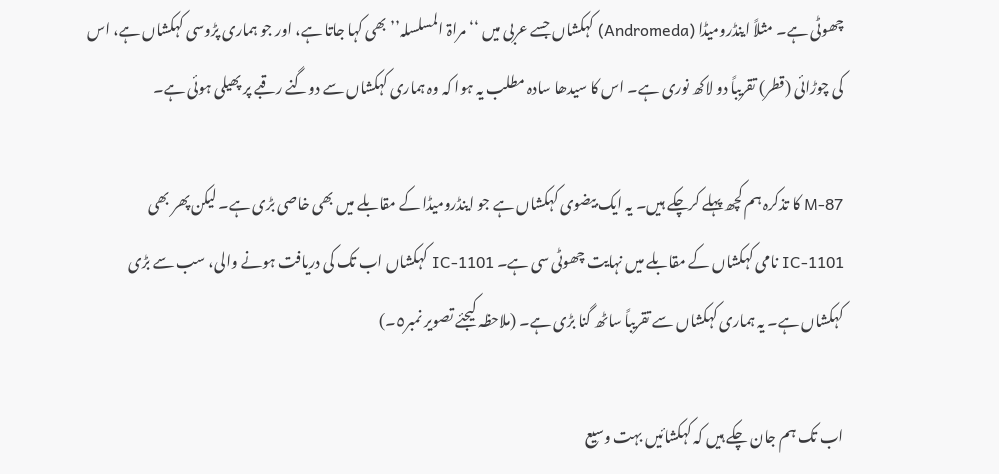چھوٹی ہے۔ مثلاً اینڈرومیڈا (Andromeda) کہکشاں جسے عربی میں ‘‘مراۃ المسلسلہ’’ بھی کہا جاتا ہے، اور جو ہماری پڑوسی کہکشاں ہے، اس کی چوڑائی (قطر) تقریباً دو لاکھ نوری ہے۔ اس کا سیدھا سادہ مطلب یہ ہوا کہ وہ ہماری کہکشاں سے دوگنے رقبے پر پھیلی ہوئی ہے۔

M-87 کا تذکرہ ہم کچھ پہلے کرچکے ہیں۔ یہ ایک بیضوی کہکشاں ہے جو اینڈرومیڈا کے مقابلے میں بھی خاصی بڑی ہے۔ لیکن پھر بھی IC-1101 نامی کہکشاں کے مقابلے میں نہایت چھوٹی سی ہے۔ IC-1101 کہکشاں اب تک کی دریافت ہونے والی، سب سے بڑی کہکشاں ہے۔ یہ ہماری کہکشاں سے تقریباً ساٹھ گنا بڑی ہے۔ (ملاحظہ کیجئے تصویر نمبر٥۔)

اب تک ہم جان چکے ہیں کہ کہکشائیں بہت وسیع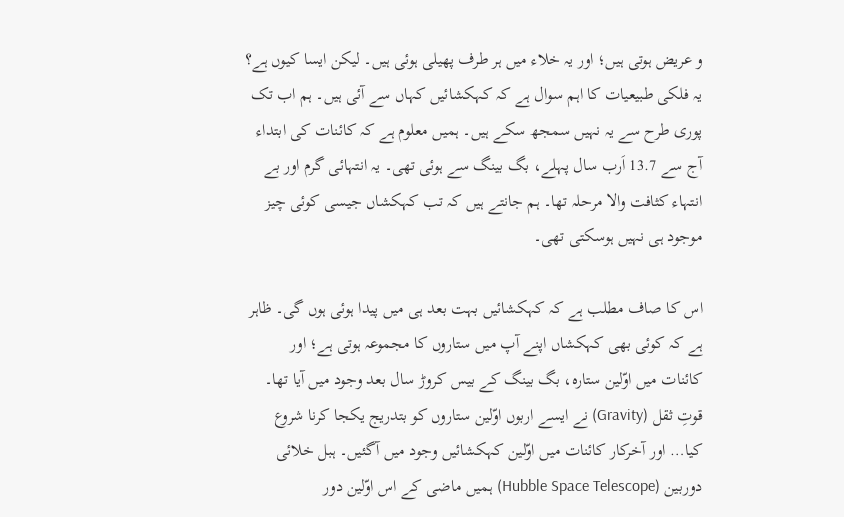و عریض ہوتی ہیں؛ اور یہ خلاء میں ہر طرف پھیلی ہوئی ہیں۔ لیکن ایسا کیوں ہے؟ یہ فلکی طبیعیات کا اہم سوال ہے کہ کہکشائیں کہاں سے آئی ہیں۔ ہم اب تک پوری طرح سے یہ نہیں سمجھ سکے ہیں۔ ہمیں معلوم ہے کہ کائنات کی ابتداء آج سے 13.7 اَرب سال پہلے، بگ بینگ سے ہوئی تھی۔ یہ انتہائی گرم اور بے انتہاء کثافت والا مرحلہ تھا۔ ہم جانتے ہیں کہ تب کہکشاں جیسی کوئی چیز موجود ہی نہیں ہوسکتی تھی۔

اس کا صاف مطلب ہے کہ کہکشائیں بہت بعد ہی میں پیدا ہوئی ہوں گی۔ ظاہر ہے کہ کوئی بھی کہکشاں اپنے آپ میں ستاروں کا مجموعہ ہوتی ہے؛ اور کائنات میں اوّلین ستارہ، بگ بینگ کے بیس کروڑ سال بعد وجود میں آیا تھا۔ قوتِ ثقل (Gravity) نے ایسے اربوں اوّلین ستاروں کو بتدریج یکجا کرنا شروع کیا… اور آخرکار کائنات میں اوّلین کہکشائیں وجود میں آگئیں۔ ہبل خلائی دوربین (Hubble Space Telescope) ہمیں ماضی کے اس اوّلین دور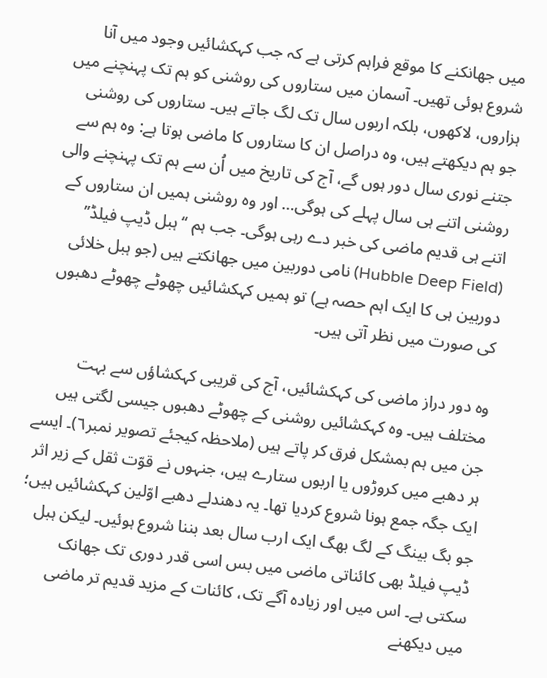میں جھانکنے کا موقع فراہم کرتی ہے کہ جب کہکشائیں وجود میں آنا شروع ہوئی تھیں۔ آسمان میں ستاروں کی روشنی کو ہم تک پہنچنے میں ہزاروں، لاکھوں، بلکہ اربوں سال تک لگ جاتے ہیں۔ ستاروں کی روشنی جو ہم دیکھتے ہیں، وہ دراصل ان کا ستاروں کا ماضی ہوتا ہے: وہ ہم سے جتنے نوری سال دور ہوں گے، آج کی تاریخ میں اُن سے ہم تک پہنچنے والی روشنی اتنے ہی سال پہلے کی ہوگی… اور وہ روشنی ہمیں ان ستاروں کے اتنے ہی قدیم ماضی کی خبر دے رہی ہوگی۔ جب ہم ‘‘ہبل ڈیپ فیلڈ’’ (Hubble Deep Field) نامی دوربین میں جھانکتے ہیں (جو ہبل خلائی دوربین ہی کا ایک اہم حصہ ہے) تو ہمیں کہکشائیں چھوٹے چھوٹے دھبوں کی صورت میں نظر آتی ہیں۔

وہ دور دراز ماضی کی کہکشائیں، آج کی قریبی کہکشاؤں سے بہت مختلف ہیں۔ وہ کہکشائیں روشنی کے چھوٹے دھبوں جیسی لگتی ہیں جن میں ہم بمشکل فرق کر پاتے ہیں (ملاحظہ کیجئے تصویر نمبر٦)۔ ایسے ہر دھبے میں کروڑوں یا اربوں ستارے ہیں، جنہوں نے قوّت ثقل کے زیر اثر ایک جگہ جمع ہونا شروع کردیا تھا۔ یہ دھندلے دھبے اوّلین کہکشائیں ہیں؛ جو بگ بینگ کے لگ بھگ ایک ارب سال بعد بننا شروع ہوئیں۔ لیکن ہبل ڈیپ فیلڈ بھی کائناتی ماضی میں بس اسی قدر دوری تک جھانک سکتی ہے۔ اس میں اور زیادہ آگے تک، کائنات کے مزید قدیم تر ماضی میں دیکھنے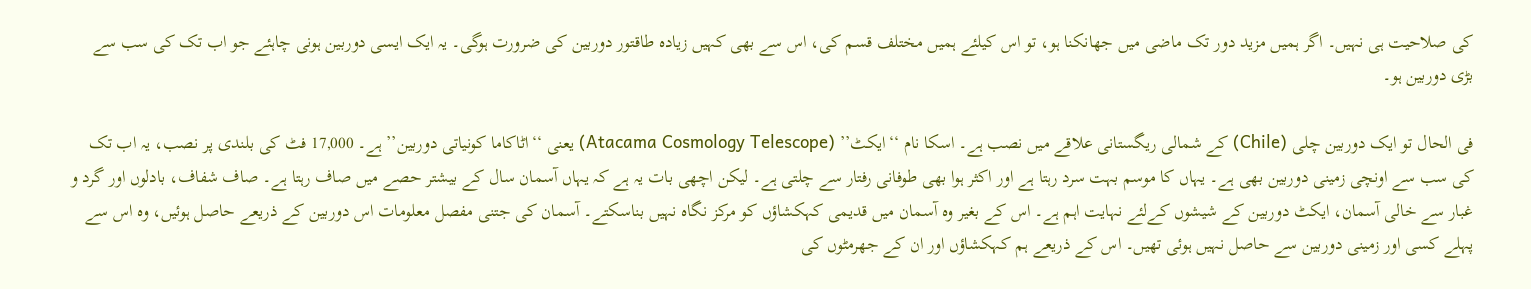کی صلاحیت ہی نہیں۔ اگر ہمیں مزید دور تک ماضی میں جھانکنا ہو، تو اس کیلئے ہمیں مختلف قسم کی، اس سے بھی کہیں زیادہ طاقتور دوربین کی ضرورت ہوگی۔ یہ ایک ایسی دوربین ہونی چاہئے جو اب تک کی سب سے بڑی دوربین ہو۔

فی الحال تو ایک دوربین چلی (Chile) کے شمالی ریگستانی علاقے میں نصب ہے۔ اسکا نام ‘‘ایکٹ’’ (Atacama Cosmology Telescope) یعنی ‘‘اٹاکاما کونیاتی دوربین’’ ہے۔ 17,000 فٹ کی بلندی پر نصب، یہ اب تک کی سب سے اونچی زمینی دوربین بھی ہے۔ یہاں کا موسم بہت سرد رہتا ہے اور اکثر ہوا بھی طوفانی رفتار سے چلتی ہے۔ لیکن اچھی بات یہ ہے کہ یہاں آسمان سال کے بیشتر حصے میں صاف رہتا ہے۔ صاف شفاف، بادلوں اور گرد و غبار سے خالی آسمان، ایکٹ دوربین کے شیشوں کےلئے نہایت اہم ہے۔ اس کے بغیر وہ آسمان میں قدیمی کہکشاؤں کو مرکز نگاہ نہیں بناسکتے۔ آسمان کی جتنی مفصل معلومات اس دوربین کے ذریعے حاصل ہوئیں، وہ اس سے پہلے کسی اور زمینی دوربین سے حاصل نہیں ہوئی تھیں۔ اس کے ذریعے ہم کہکشاؤں اور ان کے جھرمٹوں کی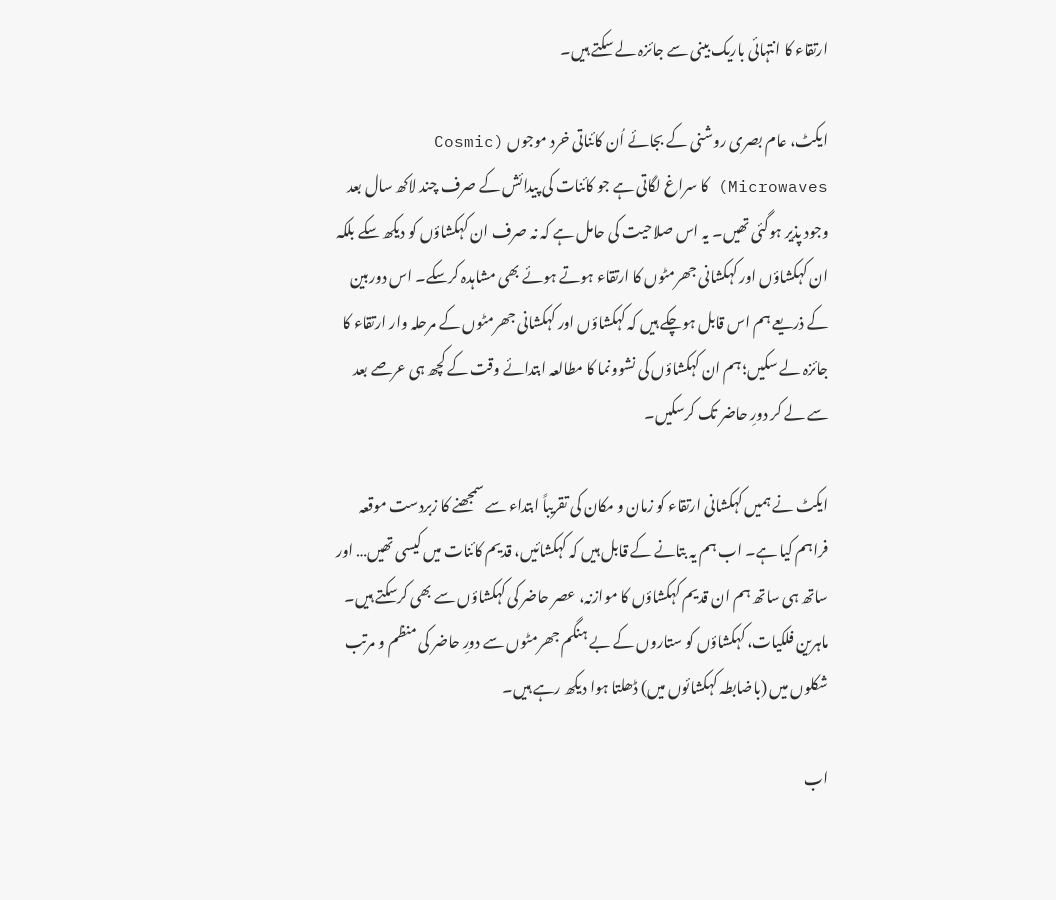ارتقاء کا انتہائی باریک بینی سے جائزہ لے سکتے ہیں۔

ایکٹ، عام بصری روشنی کے بجائے اُن کائناتی خرد موجوں (Cosmic Microwaves) کا سراغ لگاتی ہے جو کائنات کی پیدائش کے صرف چند لاکھ سال بعد وجود پذیر ہوگئی تھیں۔ یہ اس صلاحیت کی حامل ہے کہ نہ صرف ان کہکشاؤں کو دیکھ سکے بلکہ ان کہکشاؤں اور کہکشانی جھرمٹوں کا ارتقاء ہوتے ہوئے بھی مشاہدہ کرسکے۔ اس دوربین کے ذریعے ہم اس قابل ہوچکے ہیں کہ کہکشاؤں اور کہکشانی جھرمٹوں کے مرحلہ وار ارتقاء کا جائزہ لے سکیں؛ ہم ان کہکشاؤں کی نشوونما کا مطالعہ ابتدائے وقت کے کچھ ہی عرصے بعد سے لے کر دورِ حاضر تک کرسکیں۔

ایکٹ نے ہمیں کہکشانی ارتقاء کو زمان و مکان کی تقریباً ابتداء سے سمجھنے کا زبردست موقعہ فراہم کیا ہے۔ اب ہم یہ بتانے کے قابل ہیں کہ کہکشائیں، قدیم کائنات میں کیسی تھیں… اور ساتھ ہی ساتھ ہم ان قدیم کہکشاؤں کا موازنہ، عصر حاضر کی کہکشاؤں سے بھی کرسکتے ہیں۔ ماہرین فلکیات، کہکشاؤں کو ستاروں کے بے ہنگم جھرمٹوں سے دورِ حاضر کی منظم و مرتب شکلوں میں (باضابطہ کہکشائوں میں) ڈھلتا ہوا دیکھ رہے ہیں۔

اب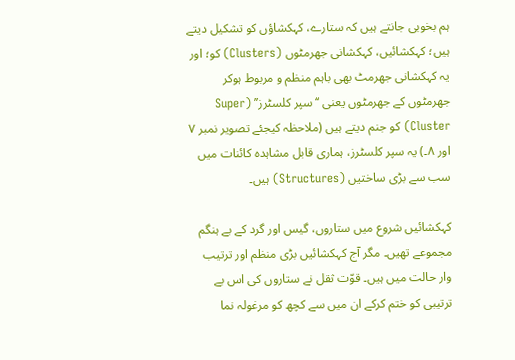ہم بخوبی جانتے ہیں کہ ستارے، کہکشاؤں کو تشکیل دیتے ہیں؛ کہکشائیں، کہکشانی جھرمٹوں (Clusters) کو؛ اور یہ کہکشانی جھرمٹ بھی باہم منظم و مربوط ہوکر جھرمٹوں کے جھرمٹوں یعنی ‘‘سپر کلسٹرز’’ (Super Cluster) کو جنم دیتے ہیں (ملاحظہ کیجئے تصویر نمبر ٧ اور ٨۔) یہ سپر کلسٹرز، ہماری قابل مشاہدہ کائنات میں سب سے بڑی ساختیں (Structures) ہیں۔

کہکشائیں شروع میں ستاروں، گیس اور گرد کے بے ہنگم مجموعے تھیں۔ مگر آج کہکشائیں بڑی منظم اور ترتیب وار حالت میں ہیں۔ قوّت ثقل نے ستاروں کی اس بے ترتیبی کو ختم کرکے ان میں سے کچھ کو مرغولہ نما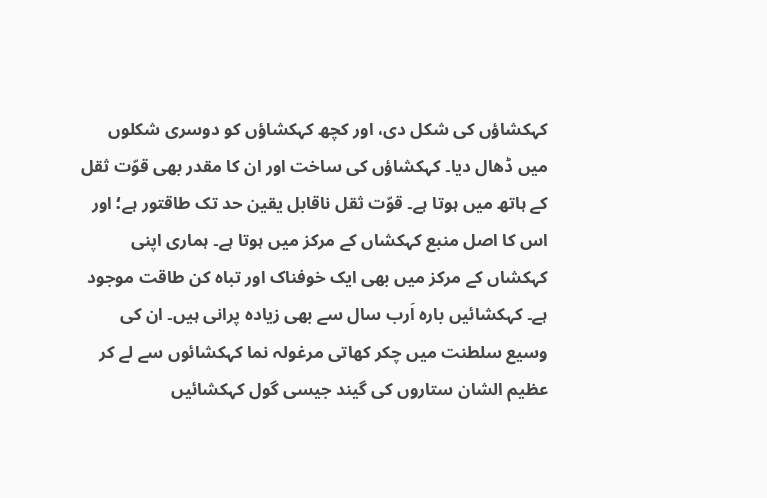کہکشاؤں کی شکل دی، اور کچھ کہکشاؤں کو دوسری شکلوں میں ڈھال دیا۔ کہکشاؤں کی ساخت اور ان کا مقدر بھی قوّت ثقل کے ہاتھ میں ہوتا ہے۔ قوّت ثقل ناقابل یقین حد تک طاقتور ہے؛ اور اس کا اصل منبع کہکشاں کے مرکز میں ہوتا ہے۔ ہماری اپنی کہکشاں کے مرکز میں بھی ایک خوفناک اور تباہ کن طاقت موجود ہے۔ کہکشائیں بارہ اَرب سال سے بھی زیادہ پرانی ہیں۔ ان کی وسیع سلطنت میں چکر کھاتی مرغولہ نما کہکشائوں سے لے کر عظیم الشان ستاروں کی گیند جیسی گول کہکشائیں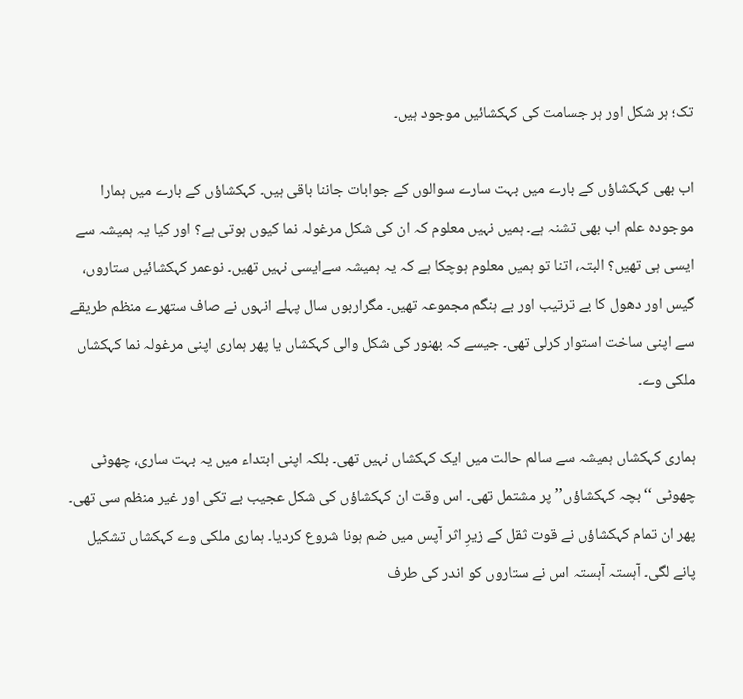تک؛ ہر شکل اور ہر جسامت کی کہکشائیں موجود ہیں۔

اب بھی کہکشاؤں کے بارے میں بہت سارے سوالوں کے جوابات جاننا باقی ہیں۔ کہکشاؤں کے بارے میں ہمارا موجودہ علم اب بھی تشنہ ہے۔ ہمیں نہیں معلوم کہ ان کی شکل مرغولہ نما کیوں ہوتی ہے؟ اور کیا یہ ہمیشہ سے ایسی ہی تھیں؟ البتہ، اتنا تو ہمیں معلوم ہوچکا ہے کہ یہ ہمیشہ سےایسی نہیں تھیں۔ نوعمر کہکشائیں ستاروں، گیس اور دھول کا بے ترتیب اور بے ہنگم مجموعہ تھیں۔ مگراربوں سال پہلے انہوں نے صاف ستھرے منظم طریقے سے اپنی ساخت استوار کرلی تھی۔ جیسے کہ بھنور کی شکل والی کہکشاں یا پھر ہماری اپنی مرغولہ نما کہکشاں ملکی وے۔

ہماری کہکشاں ہمیشہ سے سالم حالت میں ایک کہکشاں نہیں تھی۔ بلکہ اپنی ابتداء میں یہ بہت ساری، چھوٹی چھوٹی ‘‘بچہ کہکشاؤں’’ پر مشتمل تھی۔ اس وقت ان کہکشاؤں کی شکل عجیب بے تکی اور غیر منظم سی تھی۔ پھر ان تمام کہکشاؤں نے قوت ثقل کے زیرِ اثر آپس میں ضم ہونا شروع کردیا۔ ہماری ملکی وے کہکشاں تشکیل پانے لگی۔ آہستہ آہستہ اس نے ستاروں کو اندر کی طرف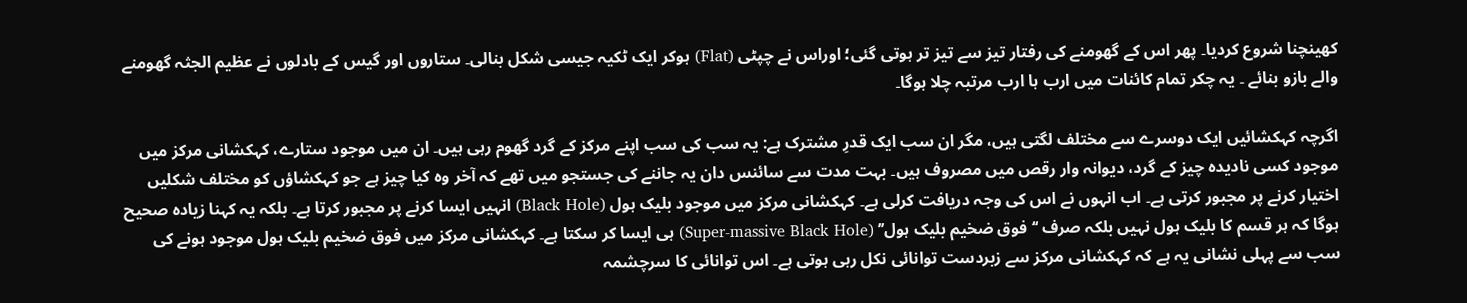کھینچنا شروع کردیا۔ پھر اس کے گھومنے کی رفتار تیز سے تیز تر ہوتی گئی؛ اوراس نے چپٹی (Flat) ہوکر ایک ٹکیہ جیسی شکل بنالی۔ ستاروں اور گیس کے بادلوں نے عظیم الجثہ گھومنے والے بازو بنائے ۔ یہ چکر تمام کائنات میں ارب ہا ارب مرتبہ چلا ہوگا۔

اگرچہ کہکشائیں ایک دوسرے سے مختلف لگتی ہیں، مگر ان سب ایک قدرِ مشترک ہے: یہ سب کی سب اپنے مرکز کے گرد گھوم رہی ہیں۔ ان میں موجود ستارے، کہکشانی مرکز میں موجود کسی نادیدہ چیز کے گرد، دیوانہ وار رقص میں مصروف ہیں۔ بہت مدت سے سائنس دان یہ جاننے کی جستجو میں تھے کہ آخر وہ کیا چیز ہے جو کہکشاؤں کو مختلف شکلیں اختیار کرنے پر مجبور کرتی ہے۔ اب انہوں نے اس کی وجہ دریافت کرلی ہے۔ کہکشانی مرکز میں موجود بلیک ہول (Black Hole) انہیں ایسا کرنے پر مجبور کرتا ہے۔ بلکہ یہ کہنا زیادہ صحیح ہوگا کہ ہر قسم کا بلیک ہول نہیں بلکہ صرف ‘‘فوق ضخیم بلیک ہول’’ (Super-massive Black Hole) ہی ایسا کر سکتا ہے۔ کہکشانی مرکز میں فوق ضخیم بلیک ہول موجود ہونے کی سب سے پہلی نشانی یہ ہے کہ کہکشانی مرکز سے زبردست توانائی نکل رہی ہوتی ہے۔ اس توانائی کا سرچشمہ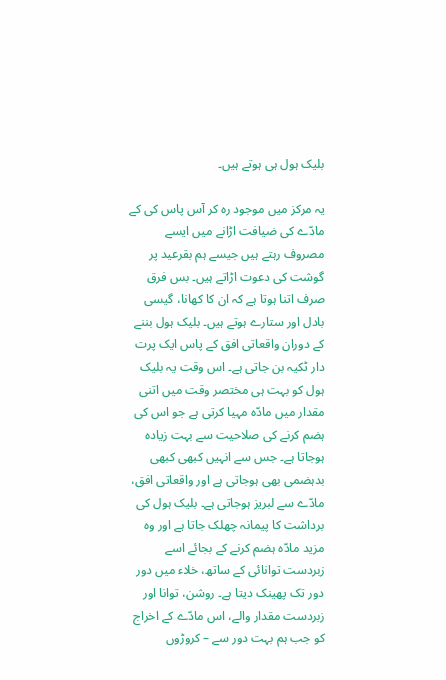بلیک ہول ہی ہوتے ہیں۔

یہ مرکز میں موجود رہ کر آس پاس کی کے مادّے کی ضیافت اڑانے میں ایسے مصروف رہتے ہیں جیسے ہم بقرعید پر گوشت کی دعوت اڑاتے ہیں۔ بس فرق صرف اتنا ہوتا ہے کہ ان کا کھانا، گیسی بادل اور ستارے ہوتے ہیں۔ بلیک ہول بننے کے دوران واقعاتی افق کے پاس ایک پرت دار ٹکیہ بن جاتی ہے۔ اس وقت یہ بلیک ہول کو بہت ہی مختصر وقت میں اتنی مقدار میں مادّہ مہیا کرتی ہے جو اس کی ہضم کرنے کی صلاحیت سے بہت زیادہ ہوجاتا ہے۔ جس سے انہیں کبھی کبھی بدہضمی بھی ہوجاتی ہے اور واقعاتی افق، مادّے سے لبریز ہوجاتی ہے۔ بلیک ہول کی برداشت کا پیمانہ چھلک جاتا ہے اور وہ مزید مادّہ ہضم کرنے کے بجائے اسے زبردست توانائی کے ساتھ، خلاء میں دور دور تک پھینک دیتا ہے۔ روشن، توانا اور زبردست مقدار والے، اس مادّے کے اخراج کو جب ہم بہت دور سے – کروڑوں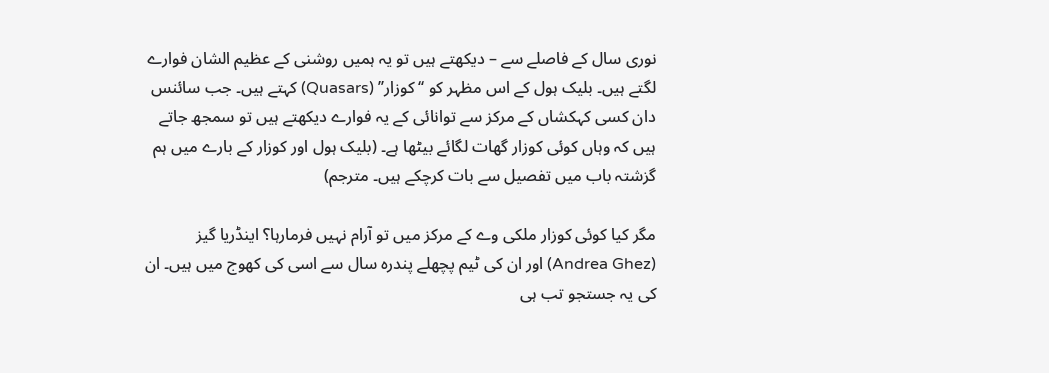نوری سال کے فاصلے سے – دیکھتے ہیں تو یہ ہمیں روشنی کے عظیم الشان فوارے لگتے ہیں۔ بلیک ہول کے اس مظہر کو ‘‘کوزار’’ (Quasars) کہتے ہیں۔ جب سائنس دان کسی کہکشاں کے مرکز سے توانائی کے یہ فوارے دیکھتے ہیں تو سمجھ جاتے ہیں کہ وہاں کوئی کوزار گھات لگائے بیٹھا ہے۔ (بلیک ہول اور کوزار کے بارے میں ہم گزشتہ باب میں تفصیل سے بات کرچکے ہیں۔ مترجم)

مگر کیا کوئی کوزار ملکی وے کے مرکز میں تو آرام نہیں فرمارہا؟ اینڈریا گیز (Andrea Ghez) اور ان کی ٹیم پچھلے پندرہ سال سے اسی کی کھوج میں ہیں۔ ان کی یہ جستجو تب ہی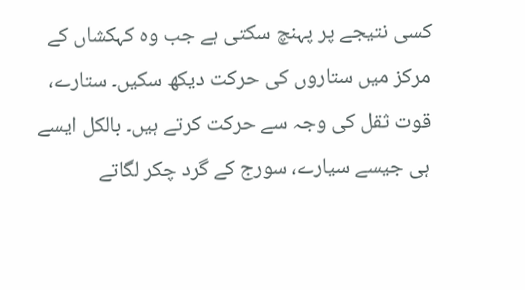کسی نتیجے پر پہنچ سکتی ہے جب وہ کہکشاں کے مرکز میں ستاروں کی حرکت دیکھ سکیں۔ ستارے، قوت ثقل کی وجہ سے حرکت کرتے ہیں۔ بالکل ایسے ہی جیسے سیارے، سورج کے گرد چکر لگاتے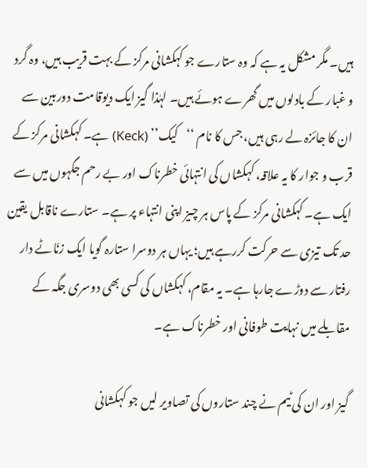ہیں۔ مگر مشکل یہ ہے کہ وہ ستارے جو کہکشانی مرکز کے بہت قریب ہیں، وہ گرد و غبار کے بادلوں میں گھرے ہوئے ہیں۔ لہٰذا گیز ایک دیوقامت دوربین سے ان کا جائزہ لے رہی ہیں، جس کا نام ‘‘کیک’’ (Keck) ہے۔ کہکشانی مرکز کے قرب و جوار کا یہ علاقہ، کہکشاں کی انتہائی خطرناک اور بے رحم جگہوں میں سے ایک ہے۔ کہکشانی مرکز کے پاس ہر چیز اپنی انتہاء پر ہے۔ ستارے ناقابل یقین حد تک تیزی سے حرکت کررہے ہیں؛ یہاں ہر دوسرا ستارہ گویا ایک زنّاٹے دار رفتار سے دوڑے جارہا ہے۔ یہ مقام، کہکشاں کی کسی بھی دوسری جگہ کے مقابلے میں نہایت طوفانی اور خطرناک ہے۔

گیز اور ان کی ٹیم نے چند ستاروں کی تصاویر لیں جو کہکشانی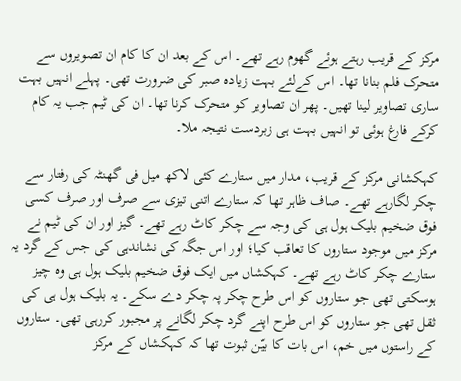مرکز کے قریب رہتے ہوئے گھوم رہے تھے۔ اس کے بعد ان کا کام ان تصویروں سے متحرک فلم بنانا تھا۔ اس کےلئے بہت زیادہ صبر کی ضرورت تھی۔ پہلے انہیں بہت ساری تصاویر لینا تھیں۔ پھر ان تصاویر کو متحرک کرنا تھا۔ ان کی ٹیم جب یہ کام کرکے فارغ ہوئی تو انہیں بہت ہی زبردست نتیجہ ملا۔

کہکشانی مرکز کے قریب، مدار میں ستارے کئی لاکھ میل فی گھنٹہ کی رفتار سے چکر لگارہے تھے۔ صاف ظاہر تھا کہ ستارے اتنی تیزی سے صرف اور صرف کسی فوق ضخیم بلیک ہول ہی کی وجہ سے چکر کاٹ رہے تھے۔ گیز اور ان کی ٹیم نے مرکز میں موجود ستاروں کا تعاقب کیا؛ اور اس جگہ کی نشاندہی کی جس کے گرد یہ ستارے چکر کاٹ رہے تھے۔ کہکشاں میں ایک فوق ضخیم بلیک ہول ہی وہ چیز ہوسکتی تھی جو ستاروں کو اس طرح چکر پہ چکر دے سکے۔ یہ بلیک ہول ہی کی ثقل تھی جو ستاروں کو اس طرح اپنے گرد چکر لگانے پر مجبور کررہی تھی۔ ستاروں کے راستوں میں خم، اس بات کا بیّن ثبوت تھا کہ کہکشاں کے مرکز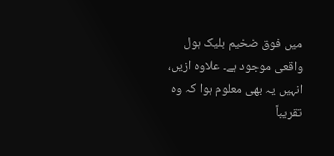میں فوق ضخیم بلیک ہول واقعی موجود ہے۔ علاوہ ازیں، انہیں یہ بھی معلوم ہوا کہ وہ تقریباً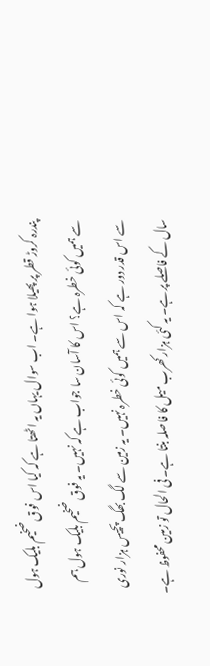پندرہ کروڑ قطر پر پھیلا ہوا ہے۔ اب سوال یہاں یہ اٹھتا ہے کہ کیا اس فوق ضخیم بلیک ہول سے ہمیں کوئی خطرہ ہے؟ اس کا آسان سا جواب ہے کہ نہیں۔ یہ فوق ضخیم بلیک ہول ہم سے اس قدر دور ہے کہ اس سے ہمیں کوئی خطرہ نہیں۔ یہ زمین سے لگ بھگ پچیس ہزار نوری سال کے فاصلے پر ہے۔ یہ کئی ہزار کھرب میل کا فاصلہ بنتا ہے۔ فی الحال تو زمین محفوظ ہے۔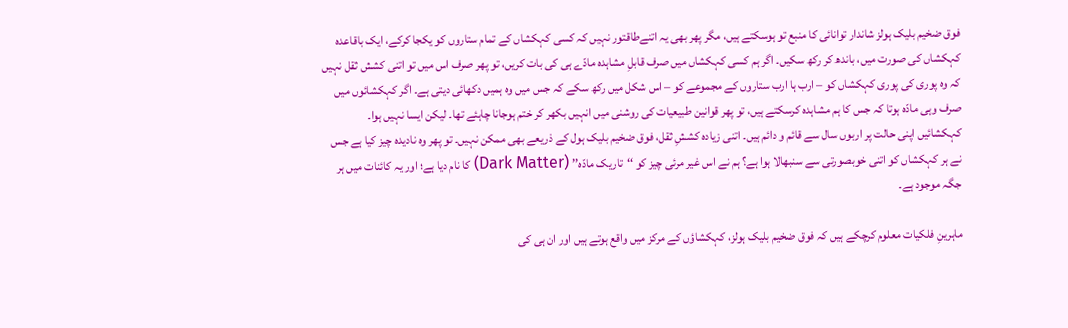فوق ضخیم بلیک ہولز شاندار توانائی کا منبع تو ہوسکتے ہیں، مگر پھر بھی یہ اتنےطاقتور نہیں کہ کسی کہکشاں کے تمام ستاروں کو یکجا کرکے، ایک باقاعدہ کہکشاں کی صورت میں، باندھ کر رکھ سکیں۔ اگر ہم کسی کہکشاں میں صرف قابلِ مشاہدہ مادّے ہی کی بات کریں، تو پھر صرف اس میں تو اتنی کشش ثقل نہیں کہ وہ پوری کی پوری کہکشاں کو – ارب ہا ارب ستاروں کے مجموعے کو – اس شکل میں رکھ سکے کہ جس میں وہ ہمیں دکھائی دیتی ہے۔ اگر کہکشائوں میں صرف وہی مادّہ ہوتا کہ جس کا ہم مشاہدہ کرسکتے ہیں، تو پھر قوانین طبیعیات کی روشنی میں انہیں بکھر کر ختم ہوجانا چاہئے تھا۔ لیکن ایسا نہیں ہوا۔ کہکشائیں اپنی حالت پر اربوں سال سے قائم و دائم ہیں۔ اتنی زیادہ کششِ ثقل، فوق ضخیم بلیک ہول کے ذریعے بھی ممکن نہیں۔ تو پھر وہ نادیدہ چیز کیا ہے جس نے ہر کہکشاں کو اتنی خوبصورتی سے سنبھالا ہوا ہے؟ ہم نے اس غیر مرئی چیز کو ‘‘تاریک مادّہ’’ (Dark Matter) کا نام دیا ہے؛ اور یہ کائنات میں ہر جگہ موجود ہے۔

ماہرینِ فلکیات معلوم کرچکے ہیں کہ فوق ضخیم بلیک ہولز، کہکشاؤں کے مرکز میں واقع ہوتے ہیں اور ان ہی کی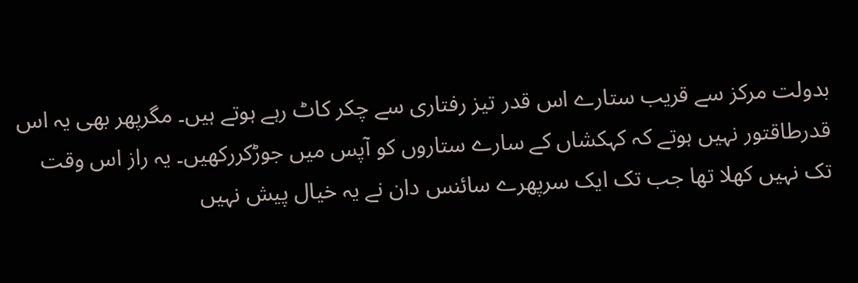بدولت مرکز سے قریب ستارے اس قدر تیز رفتاری سے چکر کاٹ رہے ہوتے ہیں۔ مگرپھر بھی یہ اس قدرطاقتور نہیں ہوتے کہ کہکشاں کے سارے ستاروں کو آپس میں جوڑکررکھیں۔ یہ راز اس وقت تک نہیں کھلا تھا جب تک ایک سرپھرے سائنس دان نے یہ خیال پیش نہیں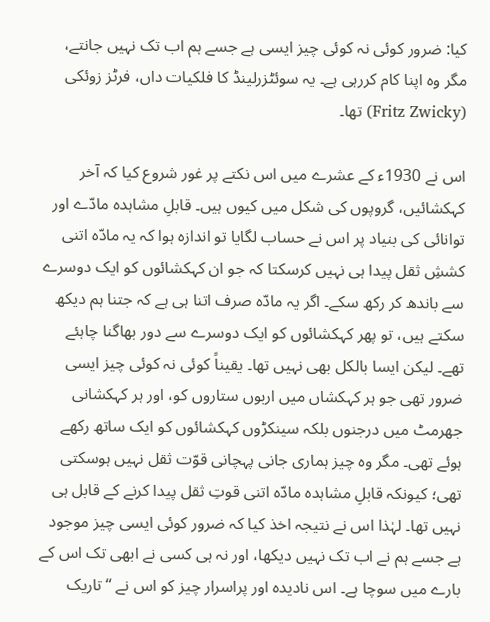کیا: ضرور کوئی نہ کوئی چیز ایسی ہے جسے ہم اب تک نہیں جانتے، مگر وہ اپنا کام کررہی ہے۔ یہ سوئٹزرلینڈ کا فلکیات داں، فرٹز زوئکی (Fritz Zwicky) تھا۔

اس نے 1930ء کے عشرے میں اس نکتے پر غور شروع کیا کہ آخر کہکشائیں، گروپوں کی شکل میں کیوں ہیں۔ قابلِ مشاہدہ مادّے اور توانائی کی بنیاد پر اس نے حساب لگایا تو اندازہ ہوا کہ یہ مادّہ اتنی کششِ ثقل پیدا ہی نہیں کرسکتا کہ جو ان کہکشائوں کو ایک دوسرے سے باندھ کر رکھ سکے۔ اگر یہ مادّہ صرف اتنا ہی ہے کہ جتنا ہم دیکھ سکتے ہیں، تو پھر کہکشائوں کو ایک دوسرے سے دور بھاگنا چاہئے تھے۔ لیکن ایسا بالکل بھی نہیں تھا۔ یقیناً کوئی نہ کوئی چیز ایسی ضرور تھی جو ہر کہکشاں میں اربوں ستاروں کو، اور ہر کہکشانی جھرمٹ میں درجنوں بلکہ سینکڑوں کہکشائوں کو ایک ساتھ رکھے ہوئے تھی۔ مگر وہ چیز ہماری جانی پہچانی قوّت ثقل نہیں ہوسکتی تھی؛ کیونکہ قابلِ مشاہدہ مادّہ اتنی قوتِ ثقل پیدا کرنے کے قابل ہی نہیں تھا۔ لہٰذا اس نے نتیجہ اخذ کیا کہ ضرور کوئی ایسی چیز موجود ہے جسے ہم نے اب تک نہیں دیکھا، اور نہ ہی کسی نے ابھی تک اس کے بارے میں سوچا ہے۔ اس نادیدہ اور پراسرار چیز کو اس نے ‘‘تاریک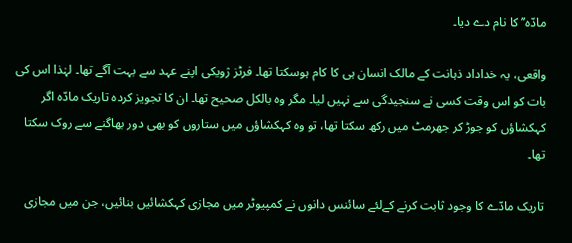مادّہ’’ کا نام دے دیا۔

واقعی، یہ خداداد ذہانت کے مالک انسان ہی کا کام ہوسکتا تھا۔ فرٹز ژویکی اپنے عہد سے بہت آگے تھا۔ لہٰذا اس کی بات کو اس وقت کسی نے سنجیدگی سے نہیں لیا۔ مگر وہ بالکل صحیح تھا۔ ان کا تجویز کردہ تاریک مادّہ اگر کہکشاؤں کو جوڑ کر جھرمٹ میں رکھ سکتا تھا، تو وہ کہکشاؤں میں ستاروں کو بھی دور بھاگنے سے روک سکتا تھا۔

تاریک مادّے کا وجود ثابت کرنے کےلئے سائنس دانوں نے کمپیوٹر میں مجازی کہکشائیں بنائیں، جن میں مجازی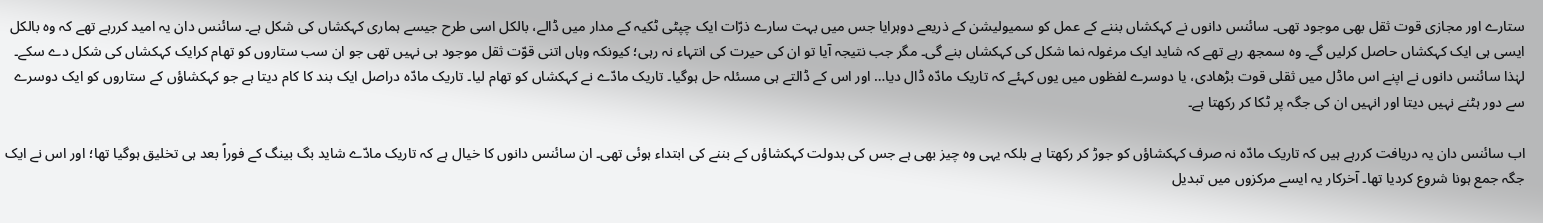ستارے اور مجازی قوت ثقل بھی موجود تھی۔ سائنس دانوں نے کہکشاں بننے کے عمل کو سمیولیشن کے ذریعے دوہرایا جس میں بہت سارے ذرّات ایک چپٹی ٹکیہ کے مدار میں ڈالے، بالکل اسی طرح جیسے ہماری کہکشاں کی شکل ہے۔ سائنس دان یہ امید کررہے تھے کہ وہ بالکل ایسی ہی ایک کہکشاں حاصل کرلیں گے۔ وہ سمجھ رہے تھے کہ شاید ایک مرغولہ نما شکل کی کہکشاں بنے گی۔ مگر جب نتیجہ آیا تو ان کی حیرت کی انتہاء نہ رہی؛ کیونکہ وہاں اتنی قوّت ثقل موجود ہی نہیں تھی جو ان سب ستاروں کو تھام کرایک کہکشاں کی شکل دے سکے۔ لہٰذا سائنس دانوں نے اپنے اس ماڈل میں ثقلی قوت بڑھادی، یا دوسرے لفظوں میں یوں کہئے کہ تاریک مادّہ ڈال دیا… اور اس کے ڈالتے ہی مسئلہ حل ہوگیا۔ تاریک مادّے نے کہکشاں کو تھام لیا۔ تاریک مادّہ دراصل ایک بند کا کام دیتا ہے جو کہکشاؤں کے ستاروں کو ایک دوسرے سے دور ہٹنے نہیں دیتا اور انہیں ان کی جگہ پر ٹکا کر رکھتا ہے۔

اب سائنس دان یہ دریافت کررہے ہیں کہ تاریک مادّہ نہ صرف کہکشاؤں کو جوڑ کر رکھتا ہے بلکہ یہی وہ چیز بھی ہے جس کی بدولت کہکشاؤں کے بننے کی ابتداء ہوئی تھی۔ ان سائنس دانوں کا خیال ہے کہ تاریک مادّے شاید بگ بینگ کے فوراً بعد ہی تخلیق ہوگیا تھا؛ اور اس نے ایک جگہ جمع ہونا شروع کردیا تھا۔ آخرکار یہ ایسے مرکزوں میں تبدیل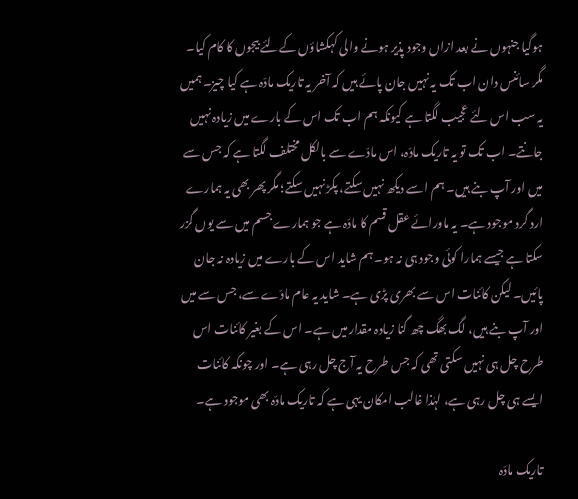ہوگیا جنہوں نے بعد ازاں وجود پذیر ہونے والی کہکشاؤں کےلئے بیجوں کا کام کیا۔ مگر سائنس دان اب تک یہ نہیں جان پائے ہیں کہ آخر یہ تاریک مادّہ ہے کیا چیز۔ ہمیں یہ سب اس لئے عجیب لگتا ہے کیونکہ ہم اب تک اس کے بارے میں زیادہ نہیں جانتے۔ اب تک تو یہ تاریک مادّہ، اس مادّے سے بالکل مختلف لگتا ہے کہ جس سے میں اور آپ بنے ہیں۔ ہم اسے دیکھ نہیں سکتے، پکڑ نہیں سکتے؛ مگر پھر بھی یہ ہمارے ارد گرد موجود ہے۔ یہ ماورائے عقل قسم کا مادّہ ہے جو ہمارے جسم میں سے یوں گزر سکتا ہے جیسے ہمارا کوئی وجود ہی نہ ہو۔ ہم شاید اس کے بارے میں زیادہ نہ جان پائیں۔ لیکن کائنات اس سے بھری پڑی ہے۔ شاید یہ عام مادّے سے، جس سے میں اور آپ بنے ہیں، لگ بھگ چھ گنا زیادہ مقدار میں ہے۔ اس کے بغیر کائنات اس طرح چل ہی نہیں سکتی تھی کہ جس طرح یہ آج چل رہی ہے۔ اور چونکہ کائنات ایسے ہی چل رہی ہے، لہٰذا غالب امکان یہی ہے کہ تاریک مادّہ بھی موجود ہے۔

تاریک مادّہ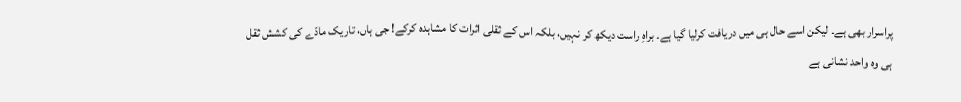پراسرار بھی ہے۔ لیکن اسے حال ہی میں دریافت کرلیا گیا ہے۔ براہِ راست دیکھ کر نہیں، بلکہ اس کے ثقلی اثرات کا مشاہدہ کرکے! جی ہاں، تاریک مادّے کی کشش ثقل ہی وہ واحد نشانی ہے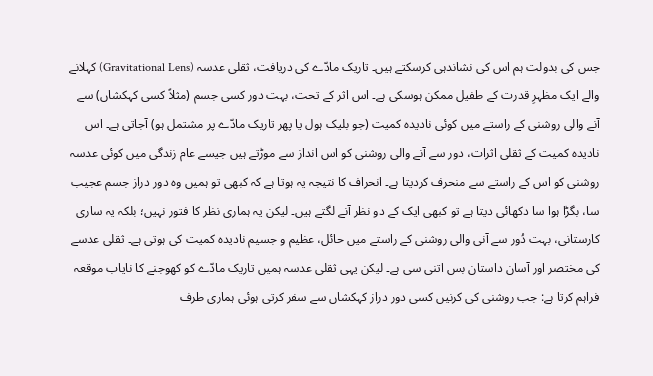جس کی بدولت ہم اس کی نشاندہی کرسکتے ہیں۔ تاریک مادّے کی دریافت، ثقلی عدسہ (Gravitational Lens) کہلانے والے ایک مظہرِ قدرت کے طفیل ممکن ہوسکی ہے۔ اس اثر کے تحت، بہت دور کسی جسم (مثلاً کسی کہکشاں) سے آنے والی روشنی کے راستے میں کوئی نادیدہ کمیت (جو بلیک ہول یا پھر تاریک مادّے پر مشتمل ہو) آجاتی ہے۔ اس نادیدہ کمیت کے ثقلی اثرات، دور سے آنے والی روشنی کو اس انداز سے موڑتے ہیں جیسے عام زندگی میں کوئی عدسہ روشنی کو اس کے راستے سے منحرف کردیتا ہے۔ انحراف کا نتیجہ یہ ہوتا ہے کہ کبھی تو ہمیں وہ دور دراز جسم عجیب سا، بگڑا ہوا سا دکھائی دیتا ہے تو کبھی ایک کے دو نظر آنے لگتے ہیں۔ لیکن یہ ہماری نظر کا فتور نہیں؛ بلکہ یہ ساری کارستانی، بہت دُور سے آنی والی روشنی کے راستے میں حائل، عظیم و جسیم نادیدہ کمیت کی ہوتی ہے۔ ثقلی عدسے کی مختصر اور آسان داستان بس اتنی سی ہے۔ لیکن یہی ثقلی عدسہ ہمیں تاریک مادّے کو کھوجنے کا نایاب موقعہ فراہم کرتا ہے: جب روشنی کی کرنیں کسی دور دراز کہکشاں سے سفر کرتی ہوئی ہماری طرف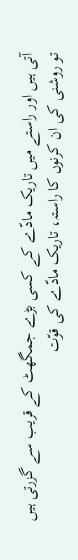آتی ہیں اور راستے میں تاریک مادّے کے کسی بڑے جمگھٹ کے قریب سے گزرتی ہیں تو روشنی کی ان کرنوں کا راستہ، تاریک مادّے کی قوّت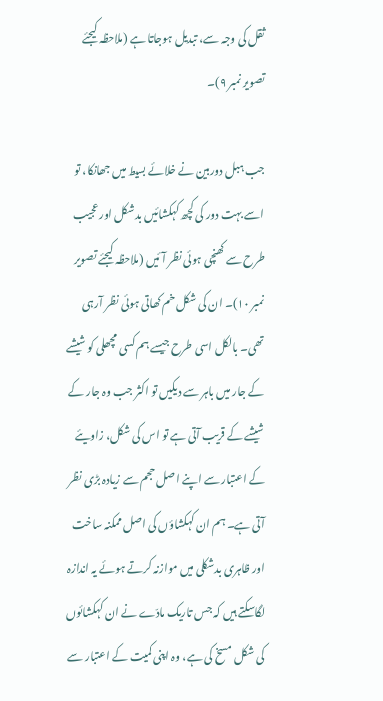ثقل کی وجہ سے، تبدیل ہوجاتا ہے (ملاحظہ کیجئے تصویر نمبر ٩)۔

جب ہبل دوربین نے خلائے بسیط میں جھانکا، تو اسے بہت دور کی کچھ کہکشائیں بدشکل اور عجیب طرح سے کھنچی ہوئی نظر آئیں (ملاحظہ کیجئے تصویر نمبر ١٠)۔ ان کی شکل خم کھاتی ہوئی نظر آرہی تھی۔ بالکل اسی طرح جیسے ہم کسی مچھلی کو شیشے کے جار میں باہر سے دیکیں تو اکثر جب وہ جار کے شیشے کے قریب آتی ہے تو اس کی شکل، زاویئے کے اعتبار سے اپنے اصل حجم سے زیادہ بڑی نظر آتی ہے۔ ہم ان کہکشاؤں کی اصل ممکنہ ساخت اور ظاہری بدشکلی میں موازنہ کرتے ہوئے یہ اندازہ لگاسکتے ہیں کہ جس تاریک مادّے نے ان کہکشائوں کی شکل مسخ کی ہے، وہ اپنی کمیت کے اعتبار سے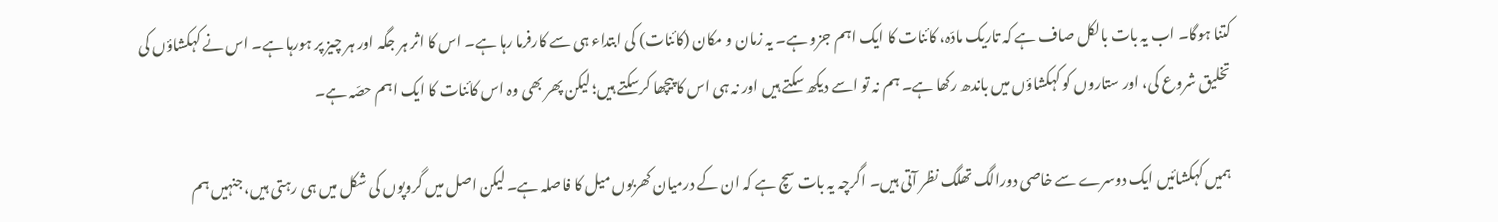کتنا ہوگا۔ اب یہ بات بالکل صاف ہے کہ تاریک مادّہ، کائنات کا ایک اہم جزو ہے۔ یہ زمان و مکان (کائنات) کی ابتداء ہی سے کارفرما رہا ہے۔ اس کا اثر ہر جگہ اور ہر چیز پر ہورہا ہے۔ اس نے کہکشاؤں کی تخلیق شروع کی، اور ستاروں کو کہکشاؤں میں باندھ رکھا ہے۔ ہم نہ تو اسے دیکھ سکتے ہیں اور نہ ہی اس کا پیچھا کرسکتے ہیں؛ لیکن پھر بھی وہ اس کائنات کا ایک اہم حصّہ ہے۔

ہمیں کہکشائیں ایک دوسرے سے خاصی دورالگ تھلگ نظر آتی ہیں۔ اگرچہ یہ بات سچ ہے کہ ان کے درمیان کھربوں میل کا فاصلہ ہے۔ لیکن اصل میں گروپوں کی شکل میں ہی رہتی ہیں، جنہیں ہم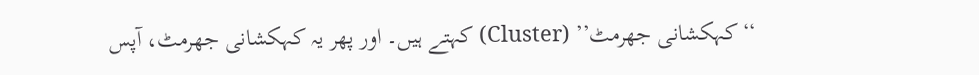‘‘کہکشانی جھرمٹ’’ (Cluster) کہتے ہیں۔ اور پھر یہ کہکشانی جھرمٹ، آپس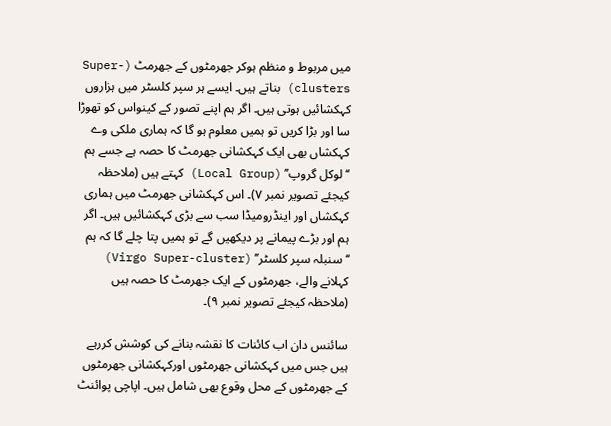میں مربوط و منظم ہوکر جھرمٹوں کے جھرمٹ (Super-clusters) بناتے ہیں۔ ایسے ہر سپر کلسٹر میں ہزاروں کہکشائیں ہوتی ہیں۔ اگر ہم اپنے تصور کے کینواس کو تھوڑا سا اور بڑا کریں تو ہمیں معلوم ہو گا کہ ہماری ملکی وے کہکشاں بھی ایک کہکشانی جھرمٹ کا حصہ ہے جسے ہم ‘‘لوکل گروپ’’ (Local Group) کہتے ہیں (ملاحظہ کیجئے تصویر نمبر ٧)۔ اس کہکشانی جھرمٹ میں ہماری کہکشاں اور اینڈرومیڈا سب سے بڑی کہکشائیں ہیں۔ اگر ہم اور بڑے پیمانے پر دیکھیں گے تو ہمیں پتا چلے گا کہ ہم ‘‘سنبلہ سپر کلسٹر’’ (Virgo Super-cluster) کہلانے والے، جھرمٹوں کے ایک جھرمٹ کا حصہ ہیں (ملاحظہ کیجئے تصویر نمبر ٩)۔

سائنس دان اب کائنات کا نقشہ بنانے کی کوشش کررہے ہیں جس میں کہکشانی جھرمٹوں اورکہکشانی جھرمٹوں کے جھرمٹوں کے محل وقوع بھی شامل ہیں۔ اپاچی پوائنٹ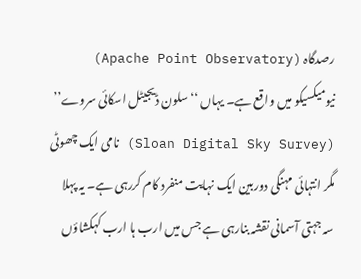رصدگاہ (Apache Point Observatory) نیومیکسیکو میں واقع ہے۔ یہاں ‘‘سلون ڈیجیٹل اسکائی سروے’’ (Sloan Digital Sky Survey) نامی ایک چھوٹی مگر انتہائی مہنگی دوربین ایک نہایت منفرد کام کررہی ہے۔ یہ پہلا سہ جہتی آسمانی نقشہ بنارہی ہے جس میں ارب ہا ارب کہکشاؤں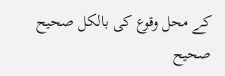کے محل وقوع کی بالکل صحیح صحیح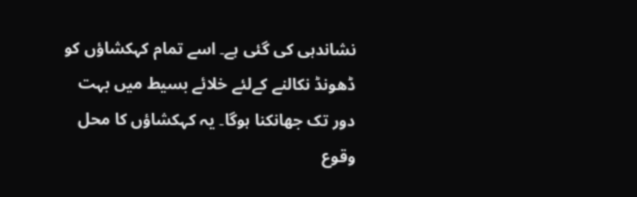نشاندہی کی گئی ہے۔ اسے تمام کہکشاؤں کو ڈھونڈ نکالنے کےلئے خلائے بسیط میں بہت دور تک جھانکنا ہوگا۔ یہ کہکشاؤں کا محل وقوع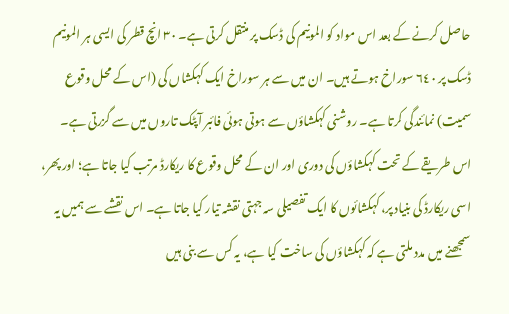حاصل کرنے کے بعد اس مواد کو المونیم کی ڈسک پر منتقل کرتی ہے۔ ٣٠ انچ قطر کی ایسی ہر المونیم ڈسک پر ٦٤٠ سوراخ ہوتے ہیں۔ ان میں سے ہر سوراخ ایک کہکشاں کی (اس کے محل وقوع سمیت) نمائندگی کرتا ہے۔ روشنی کہکشاؤں سے ہوتی ہوئی فائبر آپٹک تاروں میں سے گزرتی ہے۔ اس طریقے کے تحت کہکشاؤں کی دوری اور ان کے محل وقوع کا ریکارڈ مرتب کیا جاتا ہے؛ اور پھر، اسی ریکارڈ کی بنیاد پر، کہکشائوں کا ایک تفصیلی سہ جہتی نقشہ تیار کیا جاتا ہے۔ اس نقشے سے ہمیں یہ سمجھنے میں مدد ملتی ہے کہ کہکشاؤں کی ساخت کیا ہے، یہ کس سے بنی ہیں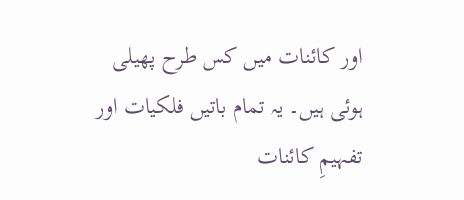اور کائنات میں کس طرح پھیلی ہوئی ہیں۔ یہ تمام باتیں فلکیات اور تفہیمِ کائنات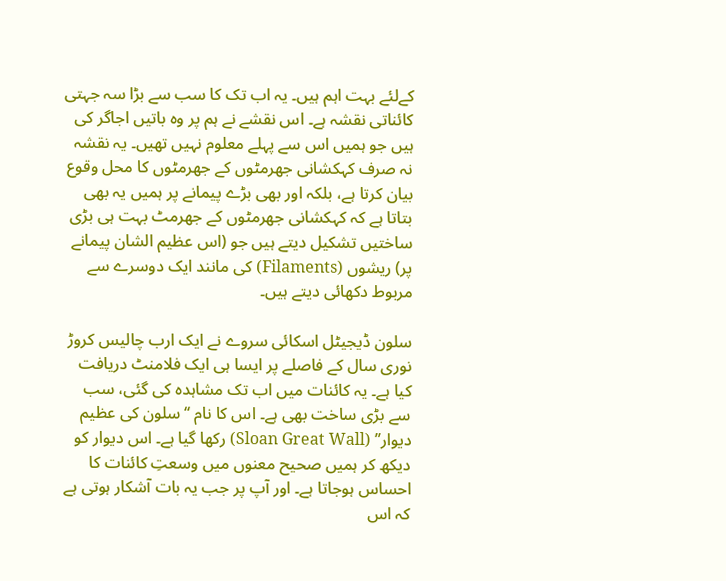کےلئے بہت اہم ہیں۔ یہ اب تک کا سب سے بڑا سہ جہتی کائناتی نقشہ ہے۔ اس نقشے نے ہم پر وہ باتیں اجاگر کی ہیں جو ہمیں اس سے پہلے معلوم نہیں تھیں۔ یہ نقشہ نہ صرف کہکشانی جھرمٹوں کے جھرمٹوں کا محل وقوع بیان کرتا ہے، بلکہ اور بھی بڑے پیمانے پر ہمیں یہ بھی بتاتا ہے کہ کہکشانی جھرمٹوں کے جھرمٹ بہت ہی بڑی ساختیں تشکیل دیتے ہیں جو (اس عظیم الشان پیمانے پر) ریشوں (Filaments) کی مانند ایک دوسرے سے مربوط دکھائی دیتے ہیں۔

سلون ڈیجیٹل اسکائی سروے نے ایک ارب چالیس کروڑ نوری سال کے فاصلے پر ایسا ہی ایک فلامنٹ دریافت کیا ہے۔ یہ کائنات میں اب تک مشاہدہ کی گئی، سب سے بڑی ساخت بھی ہے۔ اس کا نام ‘‘سلون کی عظیم دیوار’’ (Sloan Great Wall) رکھا گیا ہے۔ اس دیوار کو دیکھ کر ہمیں صحیح معنوں میں وسعتِ کائنات کا احساس ہوجاتا ہے۔ اور آپ پر جب یہ بات آشکار ہوتی ہے کہ اس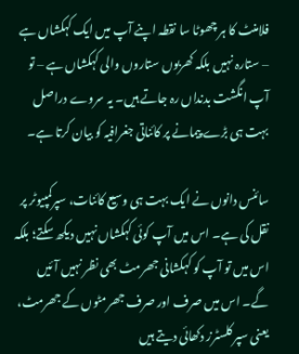فلامنٹ کا ہر چھوٹا سا نقطہ اپنے آپ میں ایک کہکشاں ہے – ستارہ نہیں بلکہ کھربوں ستاروں والی کہکشاں ہے – تو آپ انگشت بدنداں رہ جاتے ہیں۔ یہ سروے دراصل بہت ہی بڑے پیمانے پر کائناتی جغرافیہ کو بیان کرتا ہے۔

سائنس دانوں نے ایک بہت ہی وسیع کائنات، سپرکمپیوٹر پر نقل کی ہے۔ اس میں آپ کوئی کہکشاں نہیں دیکھ سکتے؛ بلکہ اس میں تو آپ کو کہکشانی جھرمٹ بھی نظر نہیں آئیں گے۔ اس میں صرف اور صرف جھرمٹوں کے جھرمٹ، یعنی سپر کلسٹرز دکھائی دیتے ہیں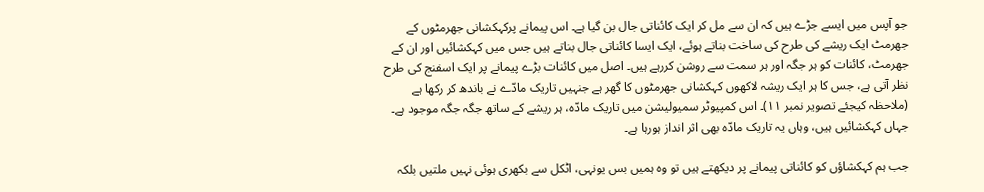جو آپس میں ایسے جڑے ہیں کہ ان سے مل کر ایک کائناتی جال بن گیا ہے۔ اس پیمانے پرکہکشانی جھرمٹوں کے جھرمٹ ایک ریشے کی طرح کی ساخت بناتے ہوئے، ایک ایسا کائناتی جال بناتے ہیں جس میں کہکشائیں اور ان کے جھرمٹ، کائنات کو ہر جگہ اور ہر سمت سے روشن کررہے ہیں۔ اصل میں کائنات بڑے پیمانے پر ایک اسفنج کی طرح نظر آتی ہے، جس کا ہر ایک ریشہ لاکھوں کہکشانی جھرمٹوں کا گھر ہے جنہیں تاریک مادّے نے باندھ کر رکھا ہے (ملاحظہ کیجئے تصویر نمبر ١١)۔ اس کمپیوٹر سمیولیشن میں تاریک مادّہ، ہر ریشے کے ساتھ جگہ جگہ موجود ہے۔ جہاں کہکشائیں ہیں، وہاں یہ تاریک مادّہ بھی اثر انداز ہورہا ہے۔

جب ہم کہکشاؤں کو کائناتی پیمانے پر دیکھتے ہیں تو وہ ہمیں بس یونہی، اٹکل سے بکھری ہوئی نہیں ملتیں بلکہ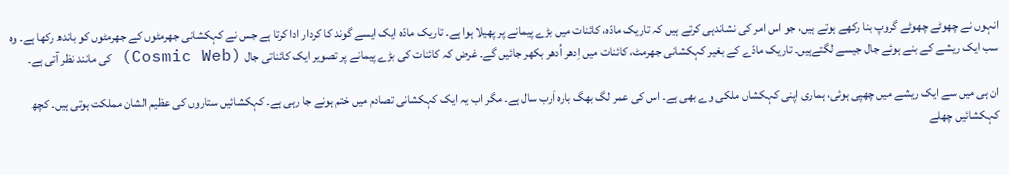انہوں نے چھوٹے چھوٹے گروپ بنا رکھے ہوتے ہیں، جو اس امر کی نشاندہی کرتے ہیں کہ تاریک مادّہ، کائنات میں بڑے پیمانے پر پھیلا ہوا ہے۔ تاریک مادّہ ایک ایسے گوند کا کردار ادا کرتا ہے جس نے کہکشانی جھرمٹوں کے جھرمٹوں کو باندھ رکھا ہے۔ وہ سب ایک ریشے کے بنے ہوئے جال جیسے لگتےہیں۔ تاریک مادّے کے بغیر کہکشانی جھرمٹ، کائنات میں اِدھر اُدھر بکھر جائیں گے۔ غرض کہ کائنات کی بڑے پیمانے پر تصویر ایک کائناتی جال (Cosmic Web) کی مانند نظر آتی ہے۔

ان ہی میں سے ایک ریشے میں چھپی ہوئی، ہماری اپنی کہکشاں ملکی وے بھی ہے۔ اس کی عمر لگ بھگ بارہ اَرب سال ہے۔ مگر اب یہ ایک کہکشانی تصادم میں ختم ہونے جا رہی ہے۔ کہکشائیں ستاروں کی عظیم الشان مملکت ہوتی ہیں۔ کچھ کہکشائیں چھلے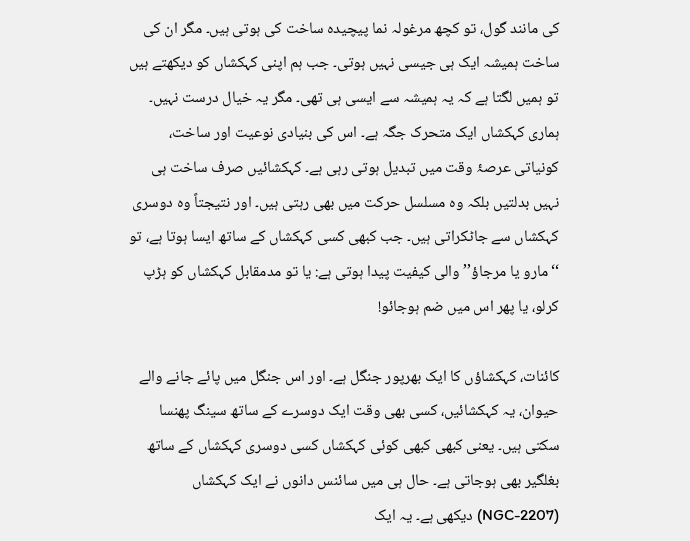کی مانند گول، تو کچھ مرغولہ نما پیچیدہ ساخت کی ہوتی ہیں۔ مگر ان کی ساخت ہمیشہ ایک ہی جیسی نہیں ہوتی۔ جب ہم اپنی کہکشاں کو دیکھتے ہیں تو ہمیں لگتا ہے کہ یہ ہمیشہ سے ایسی ہی تھی۔ مگر یہ خیال درست نہیں۔ ہماری کہکشاں ایک متحرک جگہ ہے۔ اس کی بنیادی نوعیت اور ساخت، کونیاتی عرصۂ وقت میں تبدیل ہوتی رہی ہے۔ کہکشائیں صرف ساخت ہی نہیں بدلتیں بلکہ وہ مسلسل حرکت میں بھی رہتی ہیں۔ اور نتیجتاً وہ دوسری کہکشاں سے جاٹکراتی ہیں۔ جب کبھی کسی کہکشاں کے ساتھ ایسا ہوتا ہے، تو ‘‘مارو یا مرجاؤ’’ والی کیفیت پیدا ہوتی ہے: یا تو مدمقابل کہکشاں کو ہڑپ کرلو، یا پھر اس میں ضم ہوجائو!

کائنات، کہکشاؤں کا ایک بھرپور جنگل ہے۔ اور اس جنگل میں پائے جانے والے حیوان، یہ کہکشائیں، کسی بھی وقت ایک دوسرے کے ساتھ سینگ پھنسا سکتی ہیں۔ یعنی کبھی کبھی کوئی کہکشاں کسی دوسری کہکشاں کے ساتھ بغلگیر بھی ہوجاتی ہے۔ حال ہی میں سائنس دانوں نے ایک کہکشاں (NGC-2207) دیکھی ہے۔ یہ ایک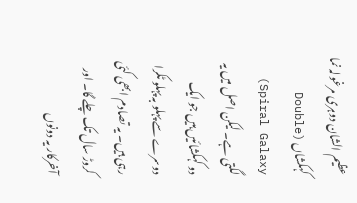عظیم الشان دوہری مرغولہ نما کہکشاں (Double Spiral Galaxy) لگتی ہے۔ لیکن اصل میں یہ دو کہکشائیں ہیں جو ایک دوسرے سے پہلو بہ پہلو ٹکرا رہی ہیں۔ یہ تصادم ابھی کئی کروڑ سال تک چلے گا۔ اور آخرکار یہ دونوں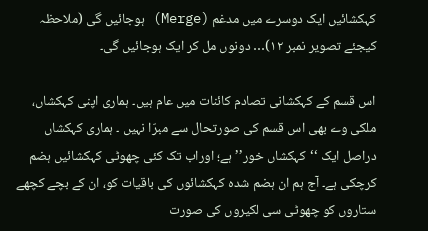کہکشائیں ایک دوسرے میں مدغم (Merge) ہوجائیں گی (ملاحظہ کیجئے تصویر نمبر ١٢)… دونوں مل کر ایک ہوجائیں گی۔

اس قسم کے کہکشانی تصادم کائنات میں عام ہیں۔ ہماری اپنی کہکشاں، ملکی وے بھی اس قسم کی صورتحال سے مبرّا نہیں ۔ ہماری کہکشاں دراصل ایک ‘‘کہکشاں خور’’ ہے؛ اوراب تک کئی چھوٹی کہکشائیں ہضم کرچکی ہے۔ آج ہم ان ہضم شدہ کہکشائوں کی باقیات کو، ان کے بچے کچھے ستاروں کو چھوٹی سی لکیروں کی صورت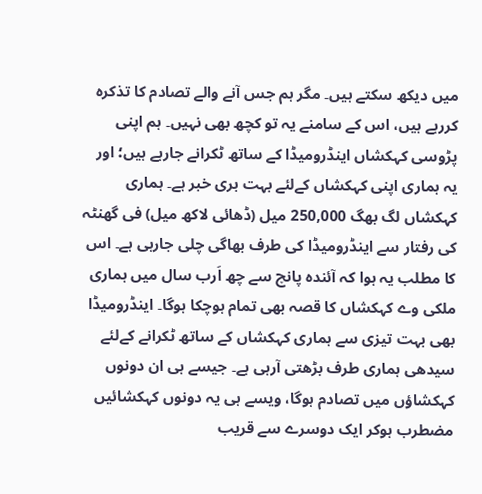میں دیکھ سکتے ہیں۔ مگر ہم جس آنے والے تصادم کا تذکرہ کررہے ہیں، اس کے سامنے یہ تو کچھ بھی نہیں۔ ہم اپنی پڑوسی کہکشاں اینڈرومیڈا کے ساتھ ٹکرانے جارہے ہیں؛ اور یہ ہماری اپنی کہکشاں کےلئے بہت بری خبر ہے۔ ہماری کہکشاں لگ بھگ 250,000 میل (ڈھائی لاکھ میل) فی گھنٹہ کی رفتار سے اینڈرومیڈا کی طرف بھاگی چلی جارہی ہے۔ اس کا مطلب یہ ہوا کہ آئندہ پانچ سے چھ اَرب سال میں ہماری ملکی وے کہکشاں کا قصہ بھی تمام ہوچکا ہوگا۔ اینڈرومیڈا بھی بہت تیزی سے ہماری کہکشاں کے ساتھ ٹکرانے کےلئے سیدھی ہماری طرف بڑھتی آرہی ہے۔ جیسے ہی ان دونوں کہکشاؤں میں تصادم ہوگا، ویسے ہی یہ دونوں کہکشائیں مضطرب ہوکر ایک دوسرے سے قریب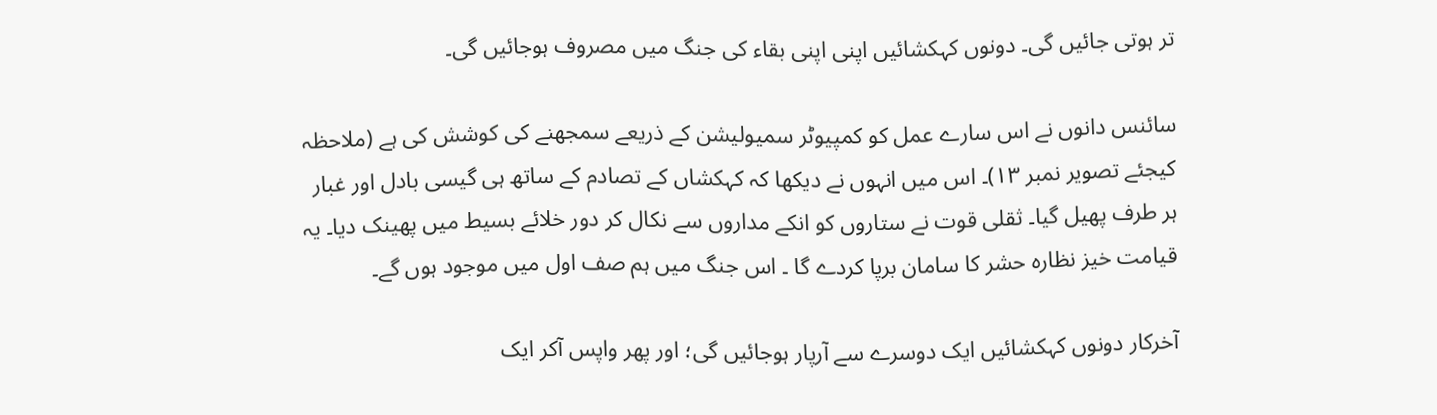تر ہوتی جائیں گی۔ دونوں کہکشائیں اپنی اپنی بقاء کی جنگ میں مصروف ہوجائیں گی۔

سائنس دانوں نے اس سارے عمل کو کمپیوٹر سمیولیشن کے ذریعے سمجھنے کی کوشش کی ہے (ملاحظہ کیجئے تصویر نمبر ١٣)۔ اس میں انہوں نے دیکھا کہ کہکشاں کے تصادم کے ساتھ ہی گیسی بادل اور غبار ہر طرف پھیل گیا۔ ثقلی قوت نے ستاروں کو انکے مداروں سے نکال کر دور خلائے بسیط میں پھینک دیا۔ یہ قیامت خیز نظارہ حشر کا سامان برپا کردے گا ۔ اس جنگ میں ہم صف اول میں موجود ہوں گے۔

آخرکار دونوں کہکشائیں ایک دوسرے سے آرپار ہوجائیں گی؛ اور پھر واپس آکر ایک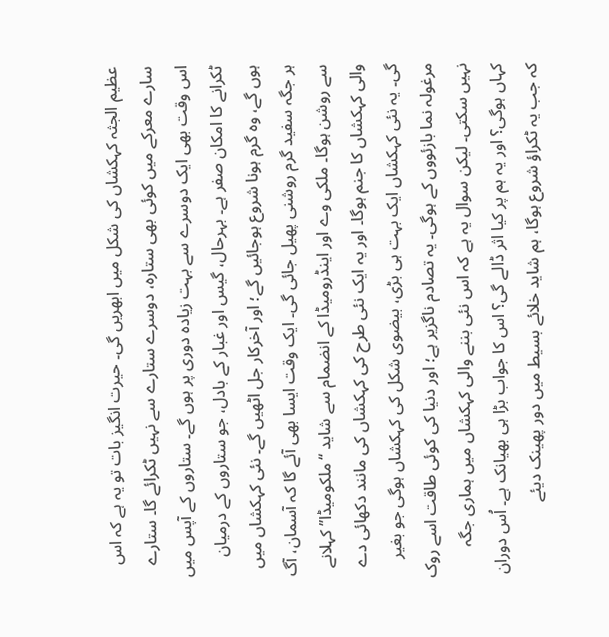عظیم الجثہ کہکشاں کی شکل میں ابھریں گی۔ حیرت انگیز بات تو یہ ہے کہ اس سارے معرکے میں کوئی بھی ستارہ، دوسرے ستارے سے نہیں ٹکرائے گا۔ ستارے اس وقت بھی ایک دوسرے سے بہت زیادہ دوری پر ہوں گے۔ ستاروں کے آپس میں ٹکرانے کا امکان صفر ہے۔ بہرحال، گیس اور غبار کے بادل، جو ستاروں کے درمیان ہوں گے، وہ گرم ہونا شروع ہوجائیں گے؛ اور آخرکار جل اٹھیں گے۔ نئی کہکشاں میں ہر جگہ سفید گرم روشنی پھیل جائی گی۔ ایک وقت ایسا بھی آئے گا کہ آسمان، آگ سے روشن ہوگا۔ ملکی وے اور اینڈرومیڈا کے انضمام سے شاید ‘‘ملکومیڈا’’ کہلانے والی کہکشاں کا جنم ہوگا۔ اور یہ ایک نئی طرح کی کہکشاں کی مانند دکھائی دے گی۔ یہ نئی کہکشاں ایک بہت ہی بڑی، بیضوی شکل کی کہکشاں ہوگی جو بغیر مرغولہ نما بازئووں کے ہوگی۔ یہ تصادم ناگزیر ہے؛ اور دنیا کی کوئی طاقت اسے روک نہیں سکتی۔ لیکن سوال یہ ہے کہ اس نئی بننے والی کہکشاں میں ہماری جگہ کہاں ہوگی؟ اور یہ ہم پر کیا اثر ڈالے گی؟ اس کا جواب بڑا ہی بھیانک ہے۔ اُس دوران کہ جب یہ ٹکراؤ شروع ہوگا، ہم شاید خلائے بسیط میں دور پھینک دیئے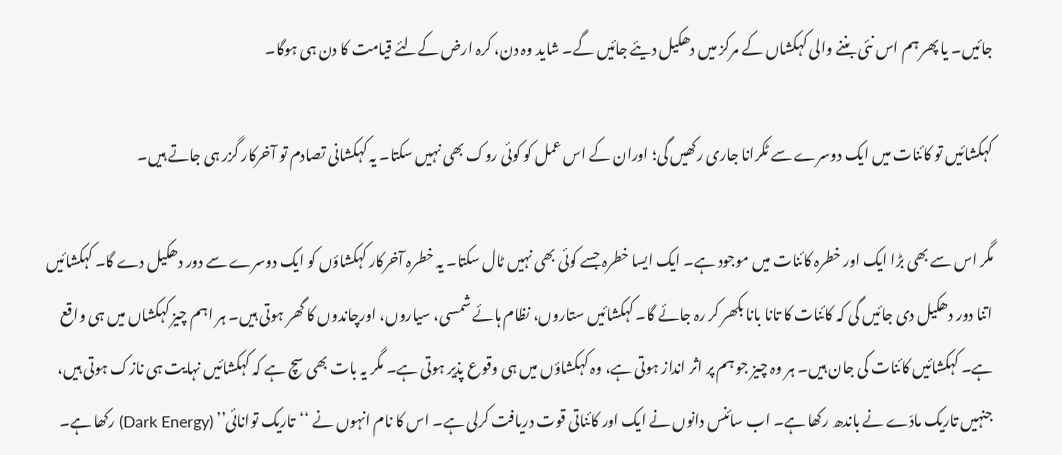جائیں۔ یا پھر ہم اس نئی بننے والی کہکشاں کے مرکز میں دھکیل دیئے جائیں گے۔ شاید وہ دن، کرہ ارض کےلئے قیامت کا دن ہی ہوگا۔

کہکشائیں تو کائنات میں ایک دوسرے سے ٹکرانا جاری رکھیں گی؛ اوران کے اس عمل کو کوئی روک بھی نہیں سکتا۔ یہ کہکشانی تصادم تو آخرکار گزر ہی جاتے ہیں۔

مگر اس سے بھی بڑا ایک اور خطرہ کائنات میں موجود ہے۔ ایک ایسا خطرہ جسے کوئی بھی نہیں ٹال سکتا۔ یہ خطرہ آخرکار کہکشاؤں کو ایک دوسرے سے دور دھکیل دے گا۔ کہکشائیں اتنا دور دھکیل دی جائیں گی کہ کائنات کا تانا بانا بکھر کر رہ جائے گا۔ کہکشائیں ستاروں، نظام ہائے شمسی، سیاروں، اورچاندوں کا گھر ہوتی ہیں۔ ہر اہم چیز کہکشاں میں ہی واقع ہے۔ کہکشائیں کائنات کی جان ہیں۔ ہر وہ چیز جو ہم پر اثر انداز ہوتی ہے، وہ کہکشاؤں میں ہی وقوع پذیر ہوتی ہے۔ مگر یہ بات بھی سچ ہے کہ کہکشائیں نہایت ہی نازک ہوتی ہیں، جنہیں تاریک مادّے نے باندھ رکھا ہے۔ اب سائنس دانوں نے ایک اور کائناتی قوت دریافت کرلی ہے۔ اس کا نام انہوں نے ‘‘تاریک توانائی’’ (Dark Energy) رکھا ہے۔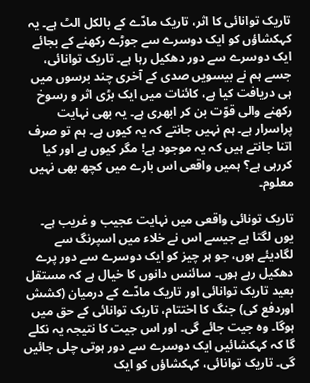تاریک توانائی کا اثر، تاریک مادّے کے بالکل الٹ ہے۔ یہ کہکشاؤں کو ایک دوسرے سے جوڑے رکھنے کے بجائے ایک دوسرے سے دور دھکیل رہا ہے۔ تاریک توانائی، جسے ہم نے بیسویں صدی کے آخری چند برسوں میں ہی دریافت کیا ہے، کائنات میں ایک بڑی اثر و رسوخ رکھنے والی قوّت بن کر ابھری ہے۔ یہ بھی نہایت پراسرار ہے۔ ہم نہیں جانتے کہ یہ کیوں ہے۔ ہم تو صرف اتنا جانتے ہیں کہ یہ موجود ہے! مگر کیوں ہے اور کیا کررہی ہے؟ ہمیں واقعی اس بارے میں کچھ بھی نہیں معلوم۔

تاریک تونائی واقعی میں نہایت عجیب و غریب ہے۔ یوں لگتا ہے جیسے اس نے خلاء میں اسپرنگ سے لگادیئے ہوں، جو ہر چیز کو ایک دوسرے سے دور پرے دھکیل رہے ہوں۔ سائنس دانوں کا خیال ہے کہ مستقل بعید تاریک توانائی اور تاریک مادّے کے درمیان (کشش اوردفع کی) جنگ کا اختتام، تاریک توانائی کے حق میں ہوگا۔ وہ جیت جائے گی۔ اور اس جیت کا نتیجہ یہ نکلے گا کہ کہکشائیں ایک دوسرے سے دور ہوتی چلی جائیں گی۔ تاریک توانائی، کہکشاؤں کو ایک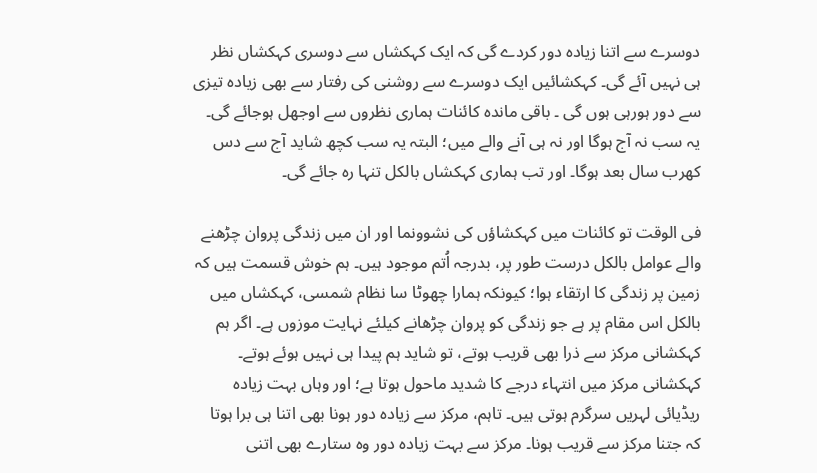دوسرے سے اتنا زیادہ دور کردے گی کہ ایک کہکشاں سے دوسری کہکشاں نظر ہی نہیں آئے گی۔ کہکشائیں ایک دوسرے سے روشنی کی رفتار سے بھی زیادہ تیزی سے دور ہورہی ہوں گی ۔ باقی ماندہ کائنات ہماری نظروں سے اوجھل ہوجائے گی۔ یہ سب نہ آج ہوگا اور نہ ہی آنے والے میں؛ البتہ یہ سب کچھ شاید آج سے دس کھرب سال بعد ہوگا۔ اور تب ہماری کہکشاں بالکل تنہا رہ جائے گی۔

فی الوقت تو کائنات میں کہکشاؤں کی نشوونما اور ان میں زندگی پروان چڑھنے والے عوامل بالکل درست طور پر، بدرجہ اُتم موجود ہیں۔ ہم خوش قسمت ہیں کہ زمین پر زندگی کا ارتقاء ہوا؛ کیونکہ ہمارا چھوٹا سا نظام شمسی، کہکشاں میں بالکل اس مقام پر ہے جو زندگی کو پروان چڑھانے کیلئے نہایت موزوں ہے۔ اگر ہم کہکشانی مرکز سے ذرا بھی قریب ہوتے، تو شاید ہم پیدا ہی نہیں ہوئے ہوتے۔ کہکشانی مرکز میں انتہاء درجے کا شدید ماحول ہوتا ہے؛ اور وہاں بہت زیادہ ریڈیائی لہریں سرگرم ہوتی ہیں۔ تاہم، مرکز سے زیادہ دور ہونا بھی اتنا ہی برا ہوتا کہ جتنا مرکز سے قریب ہونا۔ مرکز سے بہت زیادہ دور وہ ستارے بھی اتنی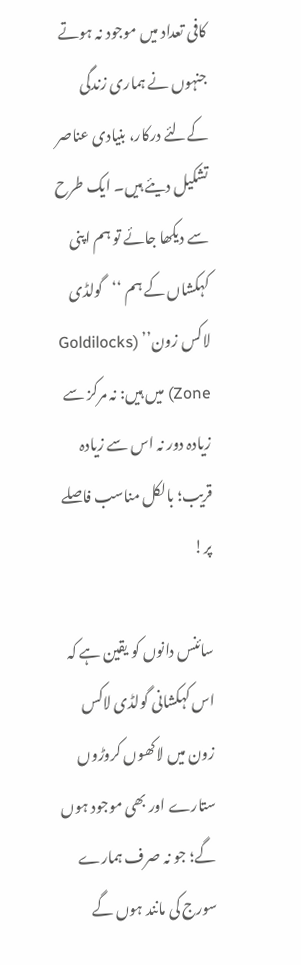کافی تعداد میں موجود نہ ہوتے جنہوں نے ہماری زندگی کےلئے درکار، بنیادی عناصر تشکیل دیئے ہیں۔ ایک طرح سے دیکھا جائے تو ہم اپنی کہکشاں کے ہم ‘‘گولڈی لاکس زون’’ (Goldilocks Zone) میں ہیں: نہ مرکز سے زیادہ دور نہ اس سے زیادہ قریب؛ بالکل مناسب فاصلے پر!

سائنس دانوں کو یقین ہے کہ اس کہکشانی گولڈی لاکس زون میں لاکھوں کروڑوں ستارے اور بھی موجود ہوں گے؛ جو نہ صرف ہمارے سورج کی مانند ہوں گے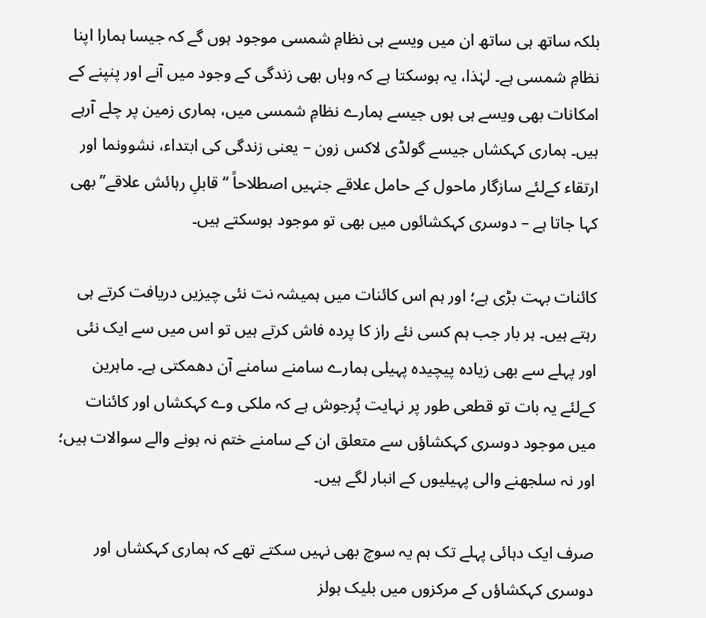بلکہ ساتھ ہی ساتھ ان میں ویسے ہی نظامِ شمسی موجود ہوں گے کہ جیسا ہمارا اپنا نظامِ شمسی ہے۔ لہٰذا، یہ ہوسکتا ہے کہ وہاں بھی زندگی کے وجود میں آنے اور پنپنے کے امکانات بھی ویسے ہی ہوں جیسے ہمارے نظامِ شمسی میں، ہماری زمین پر چلے آرہے ہیں۔ ہماری کہکشاں جیسے گولڈی لاکس زون – یعنی زندگی کی ابتداء، نشوونما اور ارتقاء کےلئے سازگار ماحول کے حامل علاقے جنہیں اصطلاحاً ‘‘قابلِ رہائش علاقے’’ بھی کہا جاتا ہے – دوسری کہکشائوں میں بھی تو موجود ہوسکتے ہیں۔

کائنات بہت بڑی ہے؛ اور ہم اس کائنات میں ہمیشہ نت نئی چیزیں دریافت کرتے ہی رہتے ہیں۔ ہر بار جب ہم کسی نئے راز کا پردہ فاش کرتے ہیں تو اس میں سے ایک نئی اور پہلے سے بھی زیادہ پیچیدہ پہیلی ہمارے سامنے سامنے آن دھمکتی ہے۔ ماہرین کےلئے یہ بات تو قطعی طور پر نہایت پُرجوش ہے کہ ملکی وے کہکشاں اور کائنات میں موجود دوسری کہکشاؤں سے متعلق ان کے سامنے ختم نہ ہونے والے سوالات ہیں؛ اور نہ سلجھنے والی پہیلیوں کے انبار لگے ہیں۔

صرف ایک دہائی پہلے تک ہم یہ سوچ بھی نہیں سکتے تھے کہ ہماری کہکشاں اور دوسری کہکشاؤں کے مرکزوں میں بلیک ہولز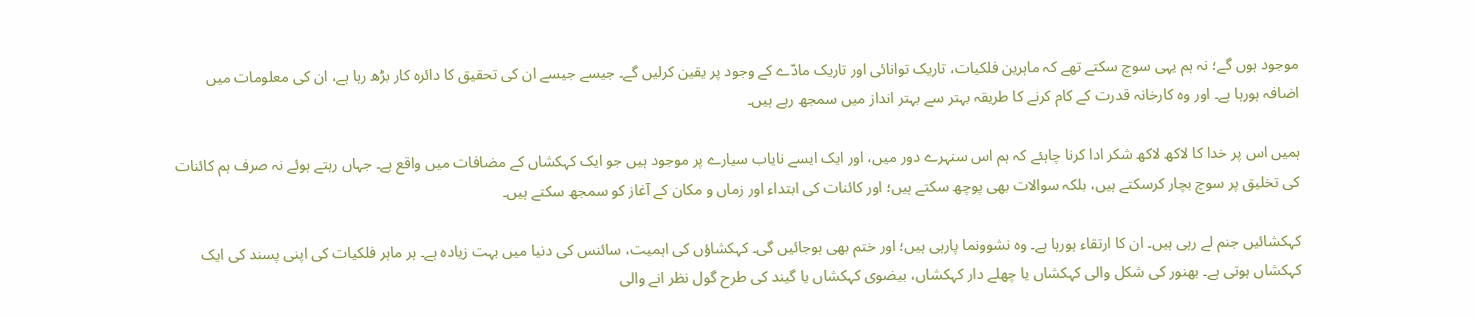موجود ہوں گے؛ نہ ہم یہی سوچ سکتے تھے کہ ماہرین فلکیات، تاریک توانائی اور تاریک مادّے کے وجود پر یقین کرلیں گے۔ جیسے جیسے ان کی تحقیق کا دائرہ کار بڑھ رہا ہے، ان کی معلومات میں اضافہ ہورہا ہے۔ اور وہ کارخانہ قدرت کے کام کرنے کا طریقہ بہتر سے بہتر انداز میں سمجھ رہے ہیں۔

ہمیں اس پر خدا کا لاکھ لاکھ شکر ادا کرنا چاہئے کہ ہم اس سنہرے دور میں، اور ایک ایسے نایاب سیارے پر موجود ہیں جو ایک کہکشاں کے مضافات میں واقع ہے۔ جہاں رہتے ہوئے نہ صرف ہم کائنات کی تخلیق پر سوچ بچار کرسکتے ہیں، بلکہ سوالات بھی پوچھ سکتے ہیں؛ اور کائنات کی ابتداء اور زماں و مکان کے آغاز کو سمجھ سکتے ہیں۔

کہکشائیں جنم لے رہی ہیں۔ ان کا ارتقاء ہورہا ہے۔ وہ نشوونما پارہی ہیں؛ اور ختم بھی ہوجائیں گی۔ کہکشاؤں کی اہمیت، سائنس کی دنیا میں بہت زیادہ ہے۔ ہر ماہر فلکیات کی اپنی پسند کی ایک کہکشاں ہوتی ہے۔ بھنور کی شکل والی کہکشاں یا چھلے دار کہکشاں، بیضوی کہکشاں یا گیند کی طرح گول نظر انے والی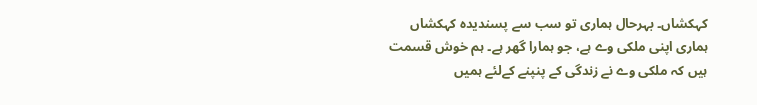کہکشاں۔ بہرحال ہماری تو سب سے پسندیدہ کہکشاں ہماری اپنی ملکی وے ہے، جو ہمارا گھر ہے۔ ہم خوش قسمت ہیں کہ ملکی وے نے زندگی کے پنپنے کےلئے ہمیں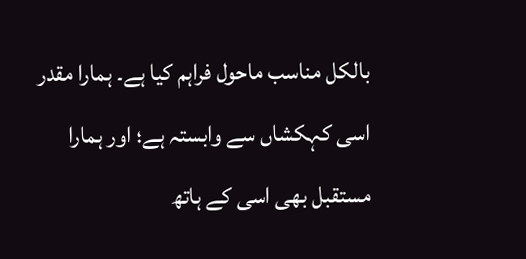بالکل مناسب ماحول فراہم کیا ہے۔ ہمارا مقدر اسی کہکشاں سے وابستہ ہے؛ اور ہمارا مستقبل بھی اسی کے ہاتھ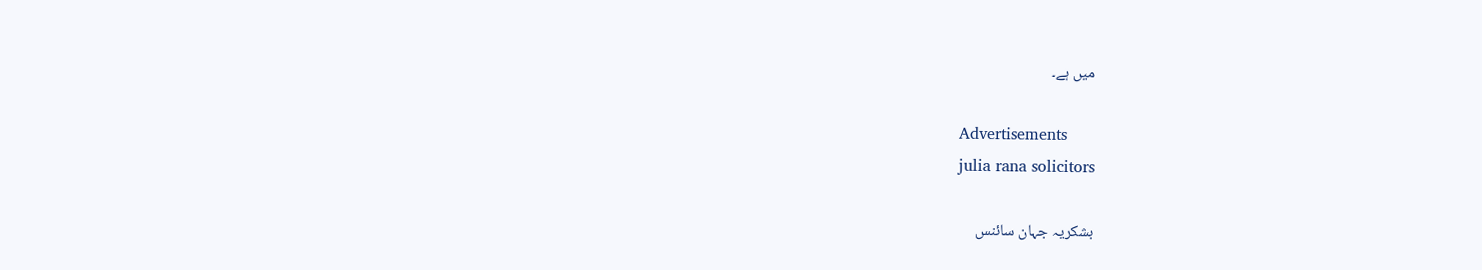میں ہے۔

Advertisements
julia rana solicitors

بشکریہ جہان سائنس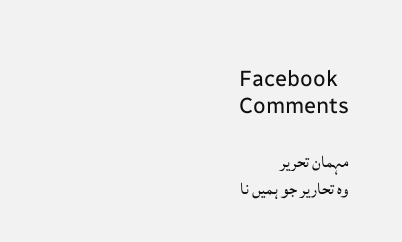Facebook Comments

مہمان تحریر
وہ تحاریر جو ہمیں نا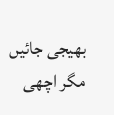بھیجی جائیں مگر اچھی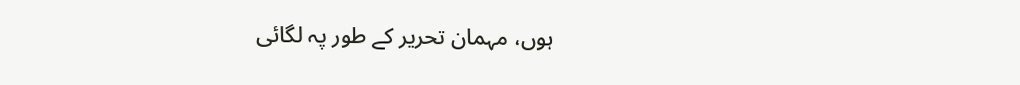ہوں، مہمان تحریر کے طور پہ لگائی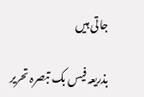جاتی ہیں

بذریعہ فیس بک تبصرہ تحریر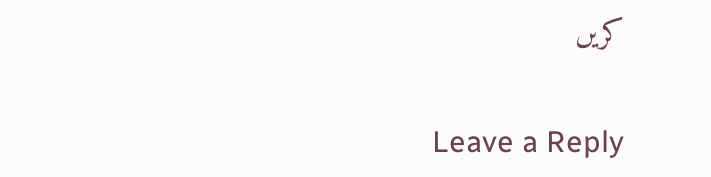کریں

Leave a Reply